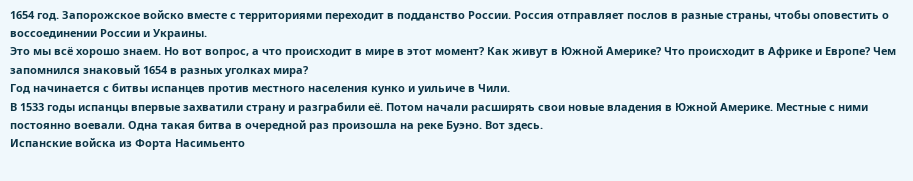1654 год. Запорожское войско вместе с территориями переходит в подданство России. Россия отправляет послов в разные страны, чтобы оповестить о воссоединении России и Украины.
Это мы всё хорошо знаем. Но вот вопрос, а что происходит в мире в этот момент? Как живут в Южной Америке? Что происходит в Африке и Европе? Чем запомнился знаковый 1654 в разных уголках мира?
Год начинается с битвы испанцев против местного населения кунко и уильиче в Чили.
В 1533 годы испанцы впервые захватили страну и разграбили её. Потом начали расширять свои новые владения в Южной Америке. Местные с ними постоянно воевали. Одна такая битва в очередной раз произошла на реке Буэно. Вот здесь.
Испанские войска из Форта Насимьенто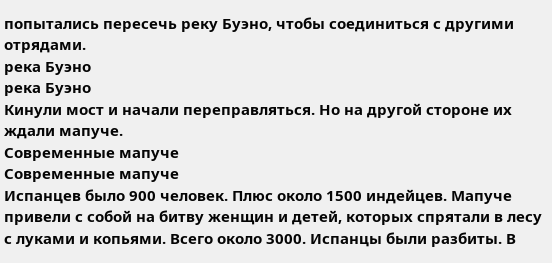попытались пересечь реку Буэно, чтобы соединиться с другими отрядами.
река Буэно
река Буэно
Кинули мост и начали переправляться. Но на другой стороне их ждали мапуче.
Современные мапуче
Современные мапуче
Испанцев было 900 человек. Плюс около 1500 индейцев. Мапуче привели с собой на битву женщин и детей, которых спрятали в лесу с луками и копьями. Всего около 3000. Испанцы были разбиты. В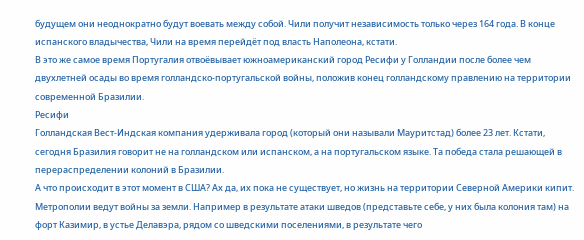будущем они неоднократно будут воевать между собой. Чили получит независимость только через 164 года. В конце испанского владычества, Чили на время перейдёт под власть Наполеона, кстати.
В это же самое время Португалия отвоёвывает южноамериканский город Ресифи у Голландии после более чем двухлетней осады во время голландско-португальской войны, положив конец голландскому правлению на территории современной Бразилии.
Ресифи
Голландская Вест-Индская компания удерживала город (который они называли Мауритстад) более 23 лет. Кстати, сегодня Бразилия говорит не на голландском или испанском, а на португальском языке. Та победа стала решающей в перераспределении колоний в Бразилии.
А что происходит в этот момент в США? Ах да, их пока не существует, но жизнь на территории Северной Америки кипит. Метрополии ведут войны за земли. Например в результате атаки шведов (представьте себе, у них была колония там) на форт Казимир, в устье Делавэра, рядом со шведскими поселениями, в результате чего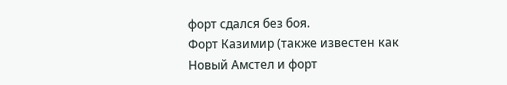форт сдался без боя.
Форт Казимир (также известен как Новый Амстел и форт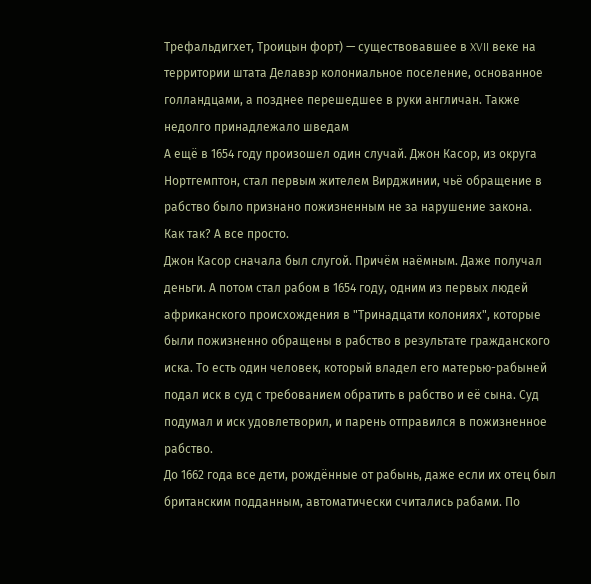Трефальдигхет, Троицын форт) — существовавшее в XVII веке на территории штата Делавэр колониальное поселение, основанное голландцами, а позднее перешедшее в руки англичан. Также недолго принадлежало шведам
А ещё в 1654 году произошел один случай. Джон Касор, из округа Нортгемптон, стал первым жителем Вирджинии, чьё обращение в рабство было признано пожизненным не за нарушение закона.
Как так? А все просто.
Джон Касор сначала был слугой. Причём наёмным. Даже получал деньги. А потом стал рабом в 1654 году, одним из первых людей африканского происхождения в "Тринадцати колониях", которые были пожизненно обращены в рабство в результате гражданского иска. То есть один человек, который владел его матерью-рабыней подал иск в суд с требованием обратить в рабство и её сына. Суд подумал и иск удовлетворил, и парень отправился в пожизненное рабство.
До 1662 года все дети, рождённые от рабынь, даже если их отец был британским подданным, автоматически считались рабами. По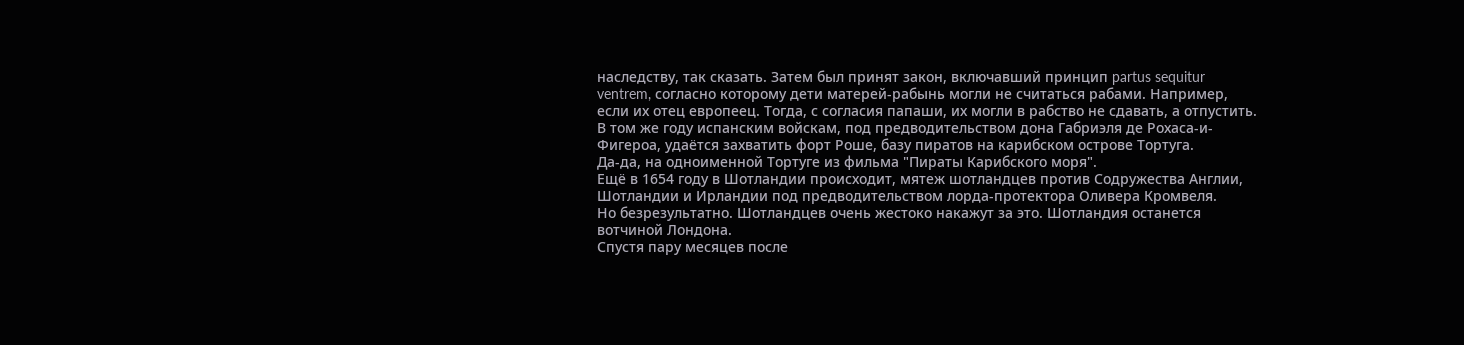наследству, так сказать. Затем был принят закон, включавший принцип partus sequitur ventrem, согласно которому дети матерей-рабынь могли не считаться рабами. Например, если их отец европеец. Тогда, с согласия папаши, их могли в рабство не сдавать, а отпустить.
В том же году испанским войскам, под предводительством дона Габриэля де Рохаса-и-Фигероа, удаётся захватить форт Роше, базу пиратов на карибском острове Тортуга.
Да-да, на одноименной Тортуге из фильма "Пираты Карибского моря".
Ещё в 1654 году в Шотландии происходит, мятеж шотландцев против Содружества Англии, Шотландии и Ирландии под предводительством лорда-протектора Оливера Кромвеля.
Но безрезультатно. Шотландцев очень жестоко накажут за это. Шотландия останется вотчиной Лондона.
Спустя пару месяцев после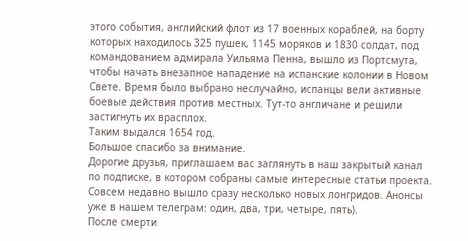этого события, английский флот из 17 военных кораблей, на борту которых находилось 325 пушек, 1145 моряков и 1830 солдат, под командованием адмирала Уильяма Пенна, вышло из Портсмута, чтобы начать внезапное нападение на испанские колонии в Новом Свете. Время было выбрано неслучайно, испанцы вели активные боевые действия против местных. Тут-то англичане и решили застигнуть их врасплох.
Таким выдался 1654 год.
Большое спасибо за внимание.
Дорогие друзья, приглашаем вас заглянуть в наш закрытый канал по подписке, в котором собраны самые интересные статьи проекта. Совсем недавно вышло сразу несколько новых лонгридов. Анонсы уже в нашем телеграм: один, два, три, четыре, пять).
После смерти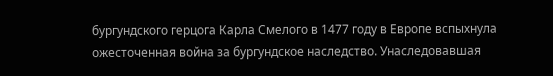бургундского герцога Карла Смелого в 1477 году в Европе вспыхнула ожесточенная война за бургундское наследство. Унаследовавшая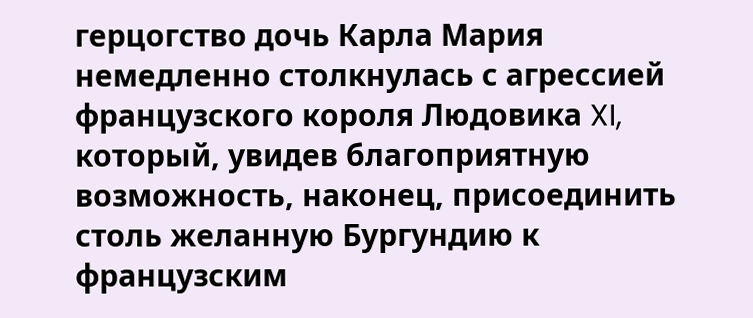герцогство дочь Карла Мария немедленно столкнулась с агрессией французского короля Людовика XI, который, увидев благоприятную возможность, наконец, присоединить столь желанную Бургундию к французским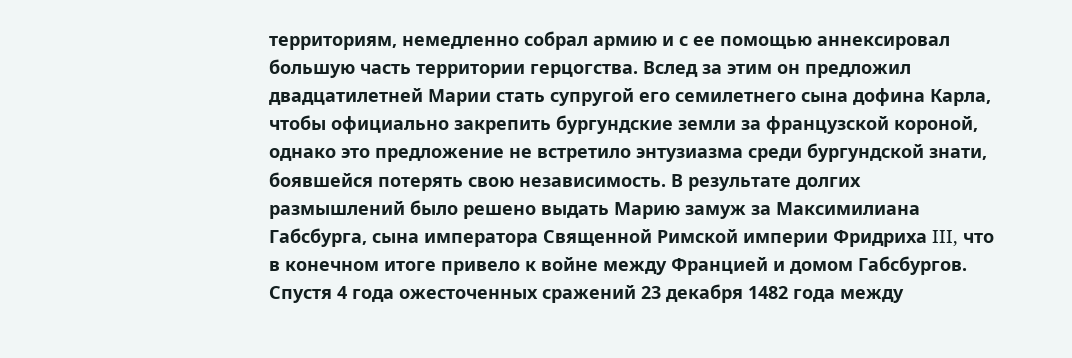территориям, немедленно собрал армию и с ее помощью аннексировал большую часть территории герцогства. Вслед за этим он предложил двадцатилетней Марии стать супругой его семилетнего сына дофина Карла, чтобы официально закрепить бургундские земли за французской короной, однако это предложение не встретило энтузиазма среди бургундской знати, боявшейся потерять свою независимость. В результате долгих размышлений было решено выдать Марию замуж за Максимилиана Габсбурга, сына императора Священной Римской империи Фридриха III, что в конечном итоге привело к войне между Францией и домом Габсбургов.
Спустя 4 года ожесточенных сражений 23 декабря 1482 года между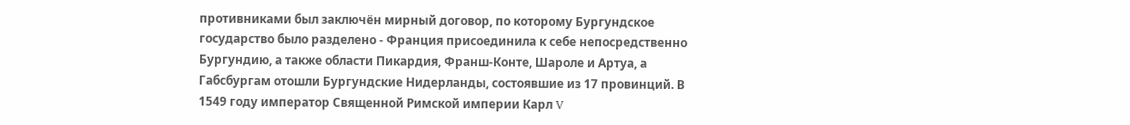противниками был заключён мирный договор, по которому Бургундское государство было разделено - Франция присоединила к себе непосредственно Бургундию, а также области Пикардия, Франш-Конте, Шароле и Артуа, а Габсбургам отошли Бургундские Нидерланды, состоявшие из 17 провинций. В 1549 году император Священной Римской империи Карл V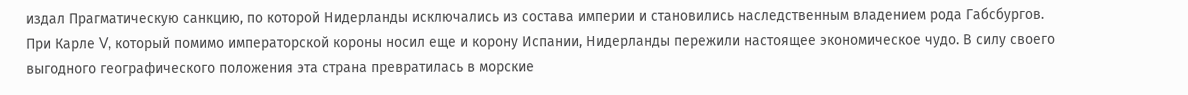издал Прагматическую санкцию, по которой Нидерланды исключались из состава империи и становились наследственным владением рода Габсбургов.
При Карле V, который помимо императорской короны носил еще и корону Испании, Нидерланды пережили настоящее экономическое чудо. В силу своего выгодного географического положения эта страна превратилась в морские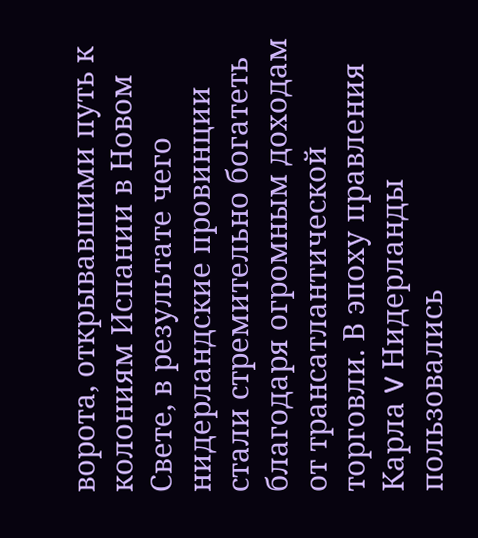ворота, открывавшими путь к колониям Испании в Новом Свете, в результате чего нидерландские провинции стали стремительно богатеть благодаря огромным доходам от трансатлантической торговли. В эпоху правления Карла V Нидерланды пользовались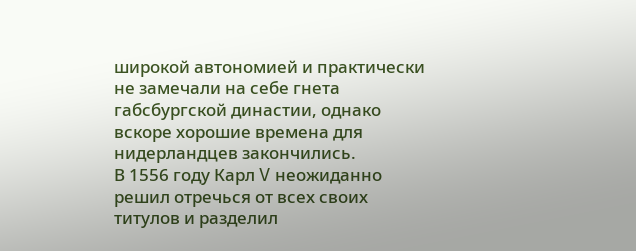широкой автономией и практически не замечали на себе гнета габсбургской династии, однако вскоре хорошие времена для нидерландцев закончились.
В 1556 году Карл V неожиданно решил отречься от всех своих титулов и разделил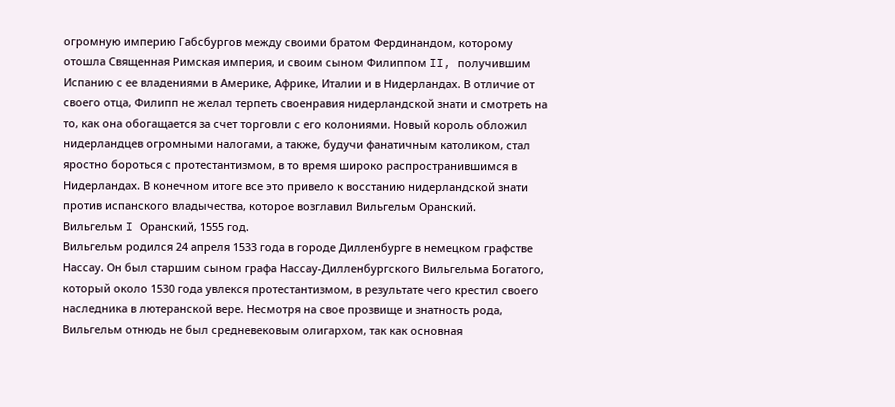огромную империю Габсбургов между своими братом Фердинандом, которому отошла Священная Римская империя, и своим сыном Филиппом II, получившим Испанию с ее владениями в Америке, Африке, Италии и в Нидерландах. В отличие от своего отца, Филипп не желал терпеть своенравия нидерландской знати и смотреть на то, как она обогащается за счет торговли с его колониями. Новый король обложил нидерландцев огромными налогами, а также, будучи фанатичным католиком, стал яростно бороться с протестантизмом, в то время широко распространившимся в Нидерландах. В конечном итоге все это привело к восстанию нидерландской знати против испанского владычества, которое возглавил Вильгельм Оранский.
Вильгельм I Оранский, 1555 год.
Вильгельм родился 24 апреля 1533 года в городе Дилленбурге в немецком графстве Нассау. Он был старшим сыном графа Нассау-Дилленбургского Вильгельма Богатого, который около 1530 года увлекся протестантизмом, в результате чего крестил своего наследника в лютеранской вере. Несмотря на свое прозвище и знатность рода, Вильгельм отнюдь не был средневековым олигархом, так как основная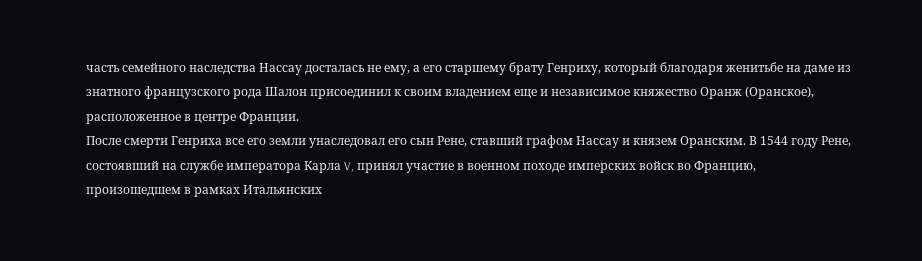часть семейного наследства Нассау досталась не ему, а его старшему брату Генриху, который благодаря женитьбе на даме из знатного французского рода Шалон присоединил к своим владением еще и независимое княжество Оранж (Оранское), расположенное в центре Франции.
После смерти Генриха все его земли унаследовал его сын Рене, ставший графом Нассау и князем Оранским. В 1544 году Рене, состоявший на службе императора Карла V, принял участие в военном походе имперских войск во Францию, произошедшем в рамках Итальянских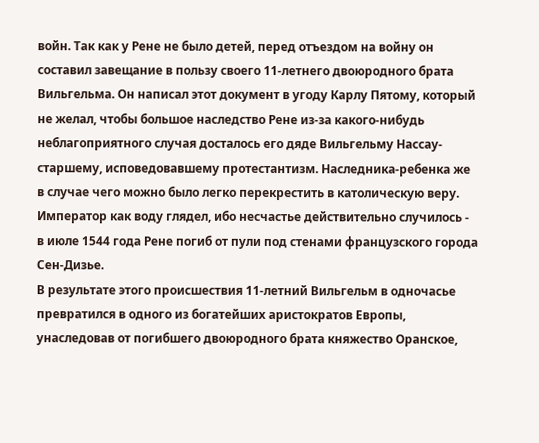войн. Так как у Рене не было детей, перед отъездом на войну он составил завещание в пользу своего 11-летнего двоюродного брата Вильгельма. Он написал этот документ в угоду Карлу Пятому, который не желал, чтобы большое наследство Рене из-за какого-нибудь неблагоприятного случая досталось его дяде Вильгельму Нассау-старшему, исповедовавшему протестантизм. Наследника-ребенка же в случае чего можно было легко перекрестить в католическую веру. Император как воду глядел, ибо несчастье действительно случилось - в июле 1544 года Рене погиб от пули под стенами французского города Сен-Дизье.
В результате этого происшествия 11-летний Вильгельм в одночасье превратился в одного из богатейших аристократов Европы, унаследовав от погибшего двоюродного брата княжество Оранское,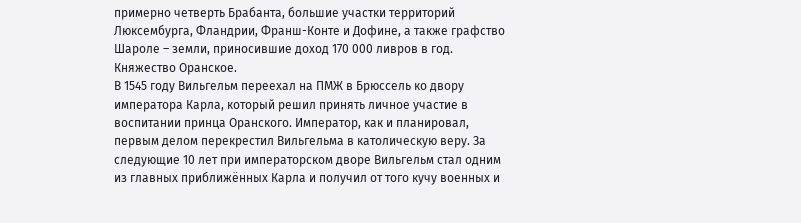примерно четверть Брабанта, большие участки территорий Люксембурга, Фландрии, Франш-Конте и Дофине, а также графство Шароле – земли, приносившие доход 170 000 ливров в год.
Княжество Оранское.
В 1545 году Вильгельм переехал на ПМЖ в Брюссель ко двору императора Карла, который решил принять личное участие в воспитании принца Оранского. Император, как и планировал, первым делом перекрестил Вильгельма в католическую веру. За следующие 10 лет при императорском дворе Вильгельм стал одним из главных приближённых Карла и получил от того кучу военных и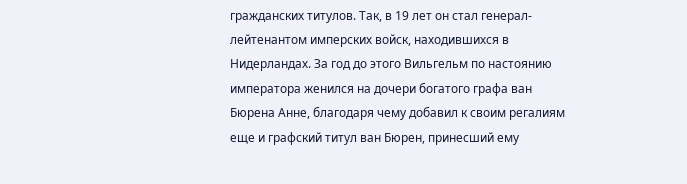гражданских титулов. Так, в 19 лет он стал генерал-лейтенантом имперских войск, находившихся в Нидерландах. За год до этого Вильгельм по настоянию императора женился на дочери богатого графа ван Бюрена Анне, благодаря чему добавил к своим регалиям еще и графский титул ван Бюрен, принесший ему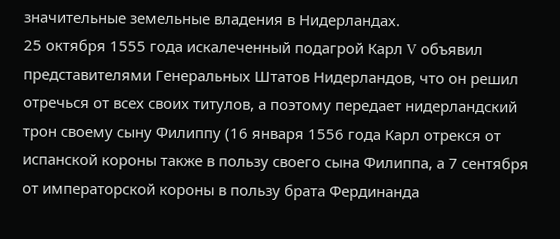значительные земельные владения в Нидерландах.
25 октября 1555 года искалеченный подагрой Карл V объявил представителями Генеральных Штатов Нидерландов, что он решил отречься от всех своих титулов, а поэтому передает нидерландский трон своему сыну Филиппу (16 января 1556 года Карл отрекся от испанской короны также в пользу своего сына Филиппа, а 7 сентября от императорской короны в пользу брата Фердинанда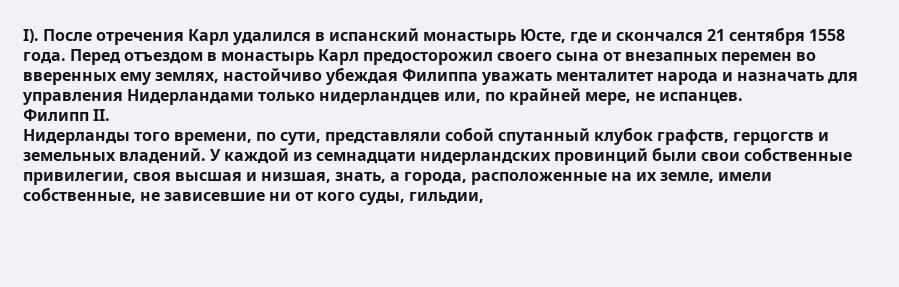I). После отречения Карл удалился в испанский монастырь Юсте, где и скончался 21 сентября 1558 года. Перед отъездом в монастырь Карл предосторожил своего сына от внезапных перемен во вверенных ему землях, настойчиво убеждая Филиппа уважать менталитет народа и назначать для управления Нидерландами только нидерландцев или, по крайней мере, не испанцев.
Филипп II.
Нидерланды того времени, по сути, представляли собой спутанный клубок графств, герцогств и земельных владений. У каждой из семнадцати нидерландских провинций были свои собственные привилегии, своя высшая и низшая, знать, а города, расположенные на их земле, имели собственные, не зависевшие ни от кого суды, гильдии,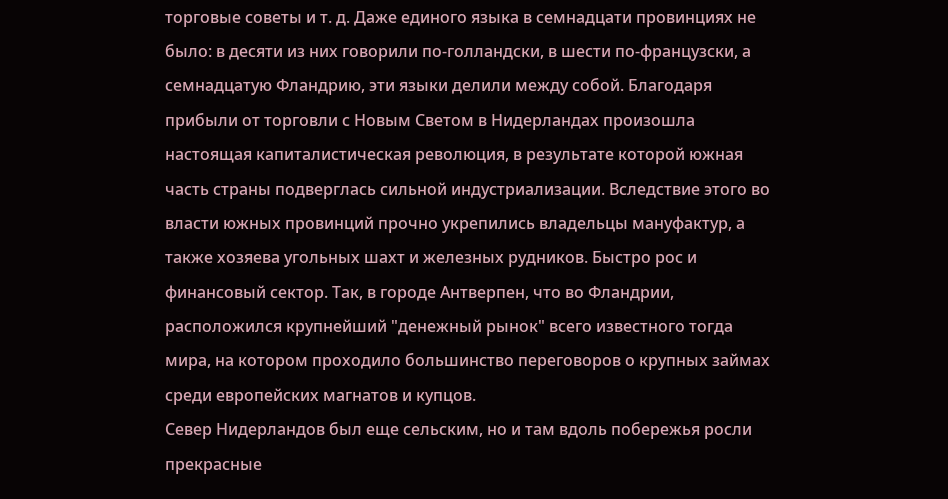торговые советы и т. д. Даже единого языка в семнадцати провинциях не было: в десяти из них говорили по-голландски, в шести по-французски, а семнадцатую Фландрию, эти языки делили между собой. Благодаря прибыли от торговли с Новым Светом в Нидерландах произошла настоящая капиталистическая революция, в результате которой южная часть страны подверглась сильной индустриализации. Вследствие этого во власти южных провинций прочно укрепились владельцы мануфактур, а также хозяева угольных шахт и железных рудников. Быстро рос и финансовый сектор. Так, в городе Антверпен, что во Фландрии, расположился крупнейший "денежный рынок" всего известного тогда мира, на котором проходило большинство переговоров о крупных займах среди европейских магнатов и купцов.
Север Нидерландов был еще сельским, но и там вдоль побережья росли прекрасные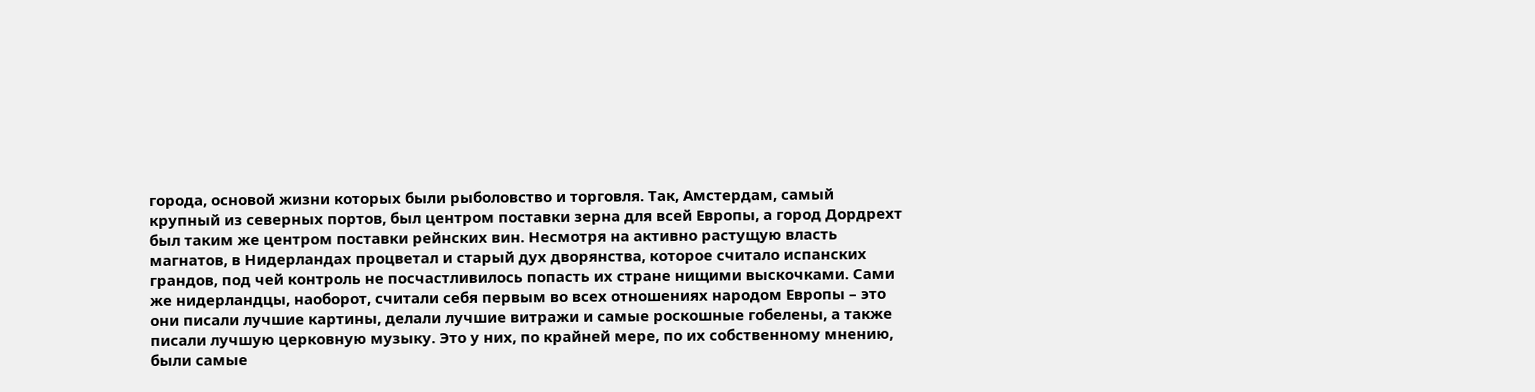города, основой жизни которых были рыболовство и торговля. Так, Амстердам, самый крупный из северных портов, был центром поставки зерна для всей Европы, а город Дордрехт был таким же центром поставки рейнских вин. Несмотря на активно растущую власть магнатов, в Нидерландах процветал и старый дух дворянства, которое считало испанских грандов, под чей контроль не посчастливилось попасть их стране нищими выскочками. Сами же нидерландцы, наоборот, считали себя первым во всех отношениях народом Европы – это они писали лучшие картины, делали лучшие витражи и самые роскошные гобелены, а также писали лучшую церковную музыку. Это у них, по крайней мере, по их собственному мнению, были самые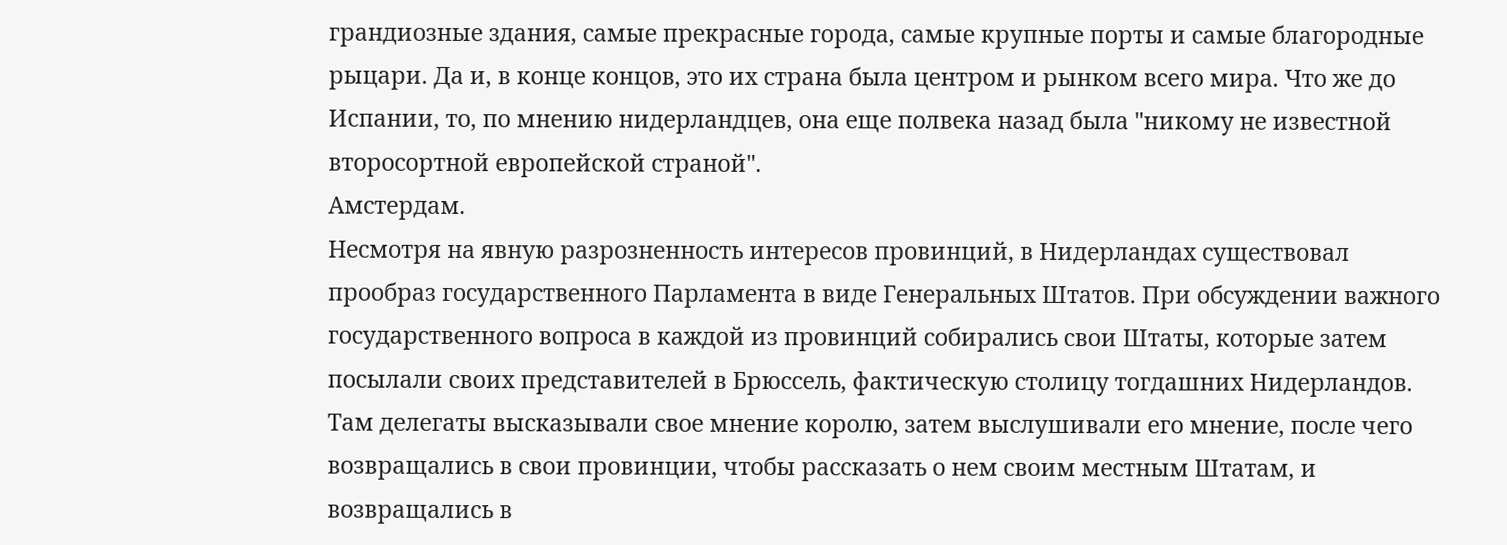грандиозные здания, самые прекрасные города, самые крупные порты и самые благородные рыцари. Да и, в конце концов, это их страна была центром и рынком всего мира. Что же до Испании, то, по мнению нидерландцев, она еще полвека назад была "никому не известной второсортной европейской страной".
Амстердам.
Несмотря на явную разрозненность интересов провинций, в Нидерландах существовал прообраз государственного Парламента в виде Генеральных Штатов. При обсуждении важного государственного вопроса в каждой из провинций собирались свои Штаты, которые затем посылали своих представителей в Брюссель, фактическую столицу тогдашних Нидерландов. Там делегаты высказывали свое мнение королю, затем выслушивали его мнение, после чего возвращались в свои провинции, чтобы рассказать о нем своим местным Штатам, и возвращались в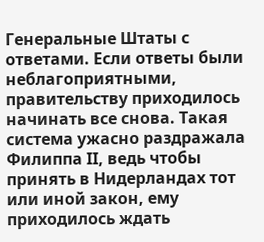Генеральные Штаты с ответами. Если ответы были неблагоприятными, правительству приходилось начинать все снова. Такая система ужасно раздражала Филиппа II, ведь чтобы принять в Нидерландах тот или иной закон, ему приходилось ждать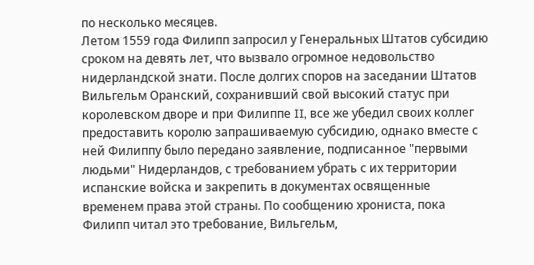по несколько месяцев.
Летом 1559 года Филипп запросил у Генеральных Штатов субсидию сроком на девять лет, что вызвало огромное недовольство нидерландской знати. После долгих споров на заседании Штатов Вильгельм Оранский, сохранивший свой высокий статус при королевском дворе и при Филиппе II, все же убедил своих коллег предоставить королю запрашиваемую субсидию, однако вместе с ней Филиппу было передано заявление, подписанное "первыми людьми" Нидерландов, с требованием убрать с их территории испанские войска и закрепить в документах освященные временем права этой страны. По сообщению хрониста, пока Филипп читал это требование, Вильгельм,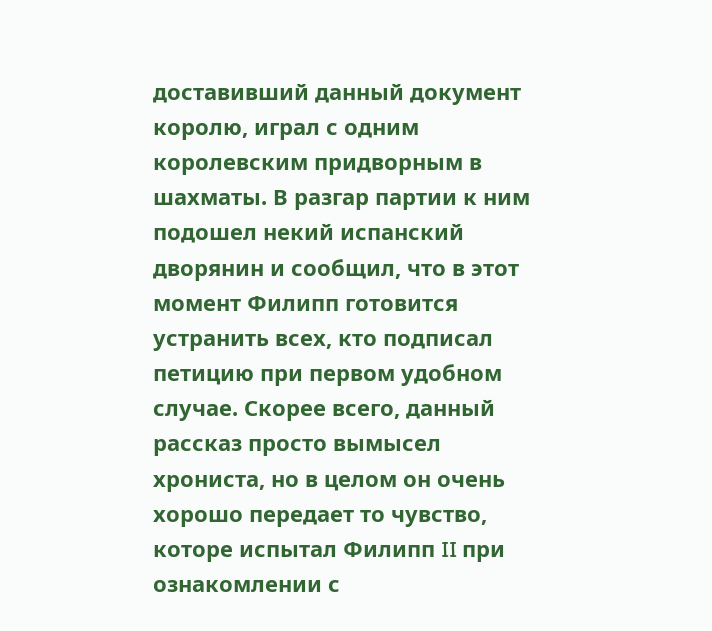доставивший данный документ королю, играл с одним королевским придворным в шахматы. В разгар партии к ним подошел некий испанский дворянин и сообщил, что в этот момент Филипп готовится устранить всех, кто подписал петицию при первом удобном случае. Скорее всего, данный рассказ просто вымысел хрониста, но в целом он очень хорошо передает то чувство, которе испытал Филипп II при ознакомлении с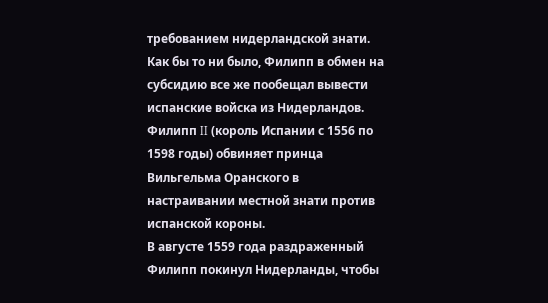требованием нидерландской знати. Как бы то ни было, Филипп в обмен на субсидию все же пообещал вывести испанские войска из Нидерландов.
Филипп II (король Испании с 1556 по 1598 годы) обвиняет принца Вильгельма Оранского в настраивании местной знати против испанской короны.
В августе 1559 года раздраженный Филипп покинул Нидерланды, чтобы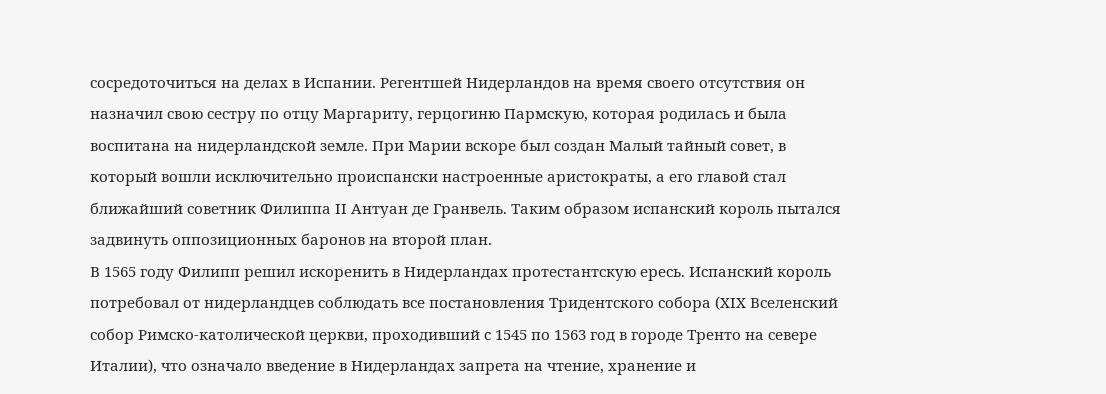сосредоточиться на делах в Испании. Регентшей Нидерландов на время своего отсутствия он назначил свою сестру по отцу Маргариту, герцогиню Пармскую, которая родилась и была воспитана на нидерландской земле. При Марии вскоре был создан Малый тайный совет, в который вошли исключительно происпански настроенные аристократы, а его главой стал ближайший советник Филиппа II Антуан де Гранвель. Таким образом испанский король пытался задвинуть оппозиционных баронов на второй план.
В 1565 году Филипп решил искоренить в Нидерландах протестантскую ересь. Испанский король потребовал от нидерландцев соблюдать все постановления Тридентского собора (XIX Вселенский собор Римско-католической церкви, проходивший с 1545 по 1563 год в городе Тренто на севере Италии), что означало введение в Нидерландах запрета на чтение, хранение и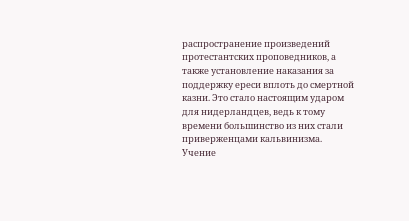распространение произведений протестантских проповедников, а также установление наказания за поддержку ереси вплоть до смертной казни. Это стало настоящим ударом для нидерландцев, ведь к тому времени большинство из них стали приверженцами кальвинизма.
Учение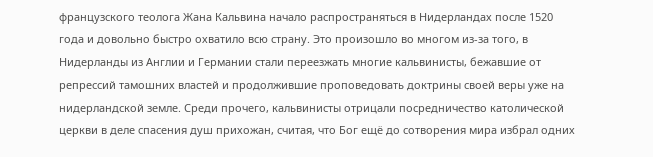французского теолога Жана Кальвина начало распространяться в Нидерландах после 1520 года и довольно быстро охватило всю страну. Это произошло во многом из-за того, в Нидерланды из Англии и Германии стали переезжать многие кальвинисты, бежавшие от репрессий тамошних властей и продолжившие проповедовать доктрины своей веры уже на нидерландской земле. Среди прочего, кальвинисты отрицали посредничество католической церкви в деле спасения душ прихожан, считая, что Бог ещё до сотворения мира избрал одних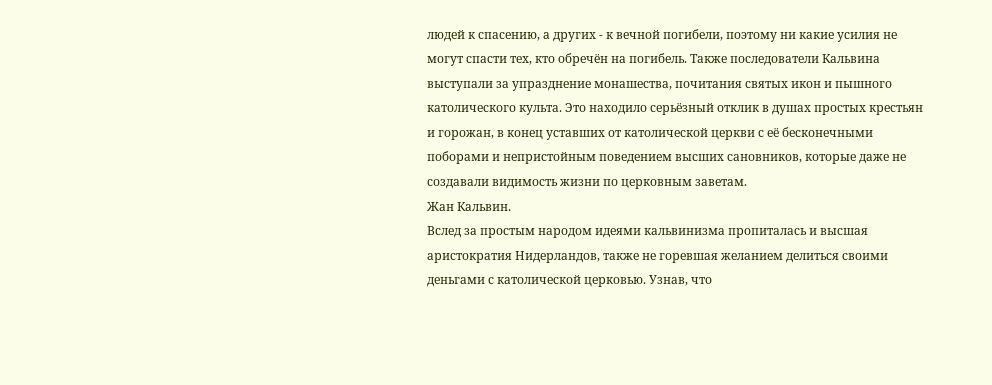людей к спасению, а других - к вечной погибели, поэтому ни какие усилия не могут спасти тех, кто обречён на погибель. Также последователи Кальвина выступали за упразднение монашества, почитания святых икон и пышного католического культа. Это находило серьёзный отклик в душах простых крестьян и горожан, в конец уставших от католической церкви с её бесконечными поборами и непристойным поведением высших сановников, которые даже не создавали видимость жизни по церковным заветам.
Жан Кальвин.
Вслед за простым народом идеями кальвинизма пропиталась и высшая аристократия Нидерландов, также не горевшая желанием делиться своими деньгами с католической церковью. Узнав, что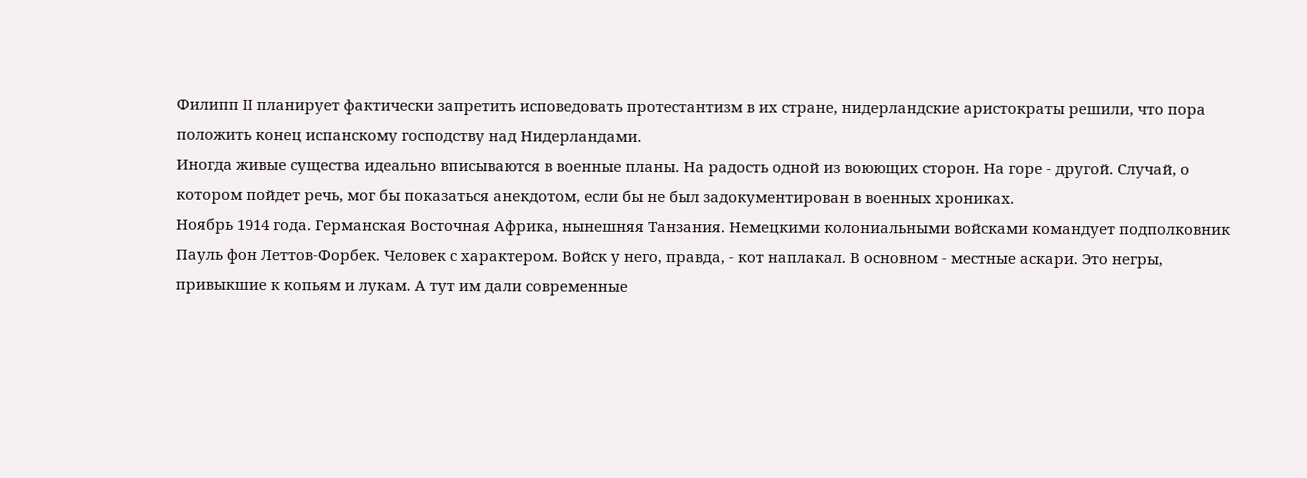Филипп II планирует фактически запретить исповедовать протестантизм в их стране, нидерландские аристократы решили, что пора положить конец испанскому господству над Нидерландами.
Иногда живые существа идеально вписываются в военные планы. На радость одной из воюющих сторон. На горе - другой. Случай, о котором пойдет речь, мог бы показаться анекдотом, если бы не был задокументирован в военных хрониках.
Ноябрь 1914 года. Германская Восточная Африка, нынешняя Танзания. Немецкими колониальными войсками командует подполковник Пауль фон Леттов-Форбек. Человек с характером. Войск у него, правда, - кот наплакал. В основном - местные аскари. Это негры, привыкшие к копьям и лукам. А тут им дали современные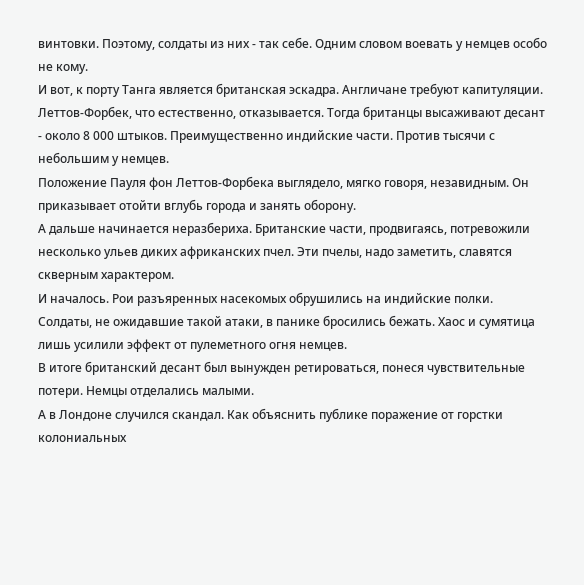винтовки. Поэтому, солдаты из них - так себе. Одним словом воевать у немцев особо не кому.
И вот, к порту Танга является британская эскадра. Англичане требуют капитуляции. Леттов-Форбек, что естественно, отказывается. Тогда британцы высаживают десант - около 8 000 штыков. Преимущественно индийские части. Против тысячи с небольшим у немцев.
Положение Пауля фон Леттов-Форбека выглядело, мягко говоря, незавидным. Он приказывает отойти вглубь города и занять оборону.
А дальше начинается неразбериха. Британские части, продвигаясь, потревожили несколько ульев диких африканских пчел. Эти пчелы, надо заметить, славятся скверным характером.
И началось. Рои разъяренных насекомых обрушились на индийские полки. Солдаты, не ожидавшие такой атаки, в панике бросились бежать. Хаос и сумятица лишь усилили эффект от пулеметного огня немцев.
В итоге британский десант был вынужден ретироваться, понеся чувствительные потери. Немцы отделались малыми.
А в Лондоне случился скандал. Как объяснить публике поражение от горстки колониальных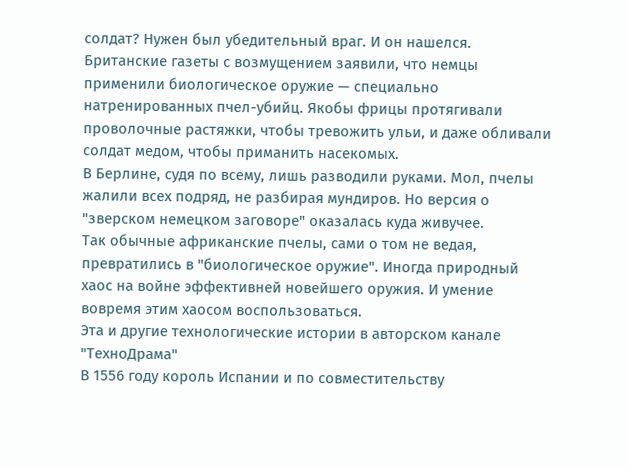солдат? Нужен был убедительный враг. И он нашелся.
Британские газеты с возмущением заявили, что немцы применили биологическое оружие — специально натренированных пчел-убийц. Якобы фрицы протягивали проволочные растяжки, чтобы тревожить ульи, и даже обливали солдат медом, чтобы приманить насекомых.
В Берлине, судя по всему, лишь разводили руками. Мол, пчелы жалили всех подряд, не разбирая мундиров. Но версия о "зверском немецком заговоре" оказалась куда живучее.
Так обычные африканские пчелы, сами о том не ведая, превратились в "биологическое оружие". Иногда природный хаос на войне эффективней новейшего оружия. И умение вовремя этим хаосом воспользоваться.
Эта и другие технологические истории в авторском канале "ТехноДрама"
В 1556 году король Испании и по совместительству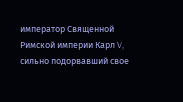император Священной Римской империи Карл V, сильно подорвавший свое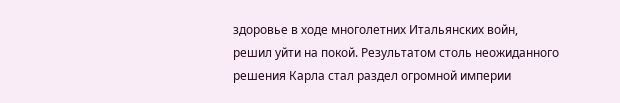здоровье в ходе многолетних Итальянских войн, решил уйти на покой. Результатом столь неожиданного решения Карла стал раздел огромной империи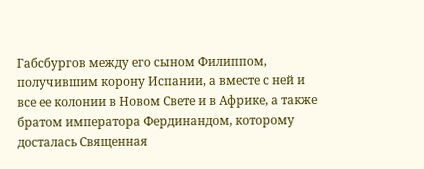Габсбургов между его сыном Филиппом, получившим корону Испании, а вместе с ней и все ее колонии в Новом Свете и в Африке, а также братом императора Фердинандом, которому досталась Священная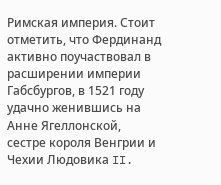Римская империя. Стоит отметить, что Фердинанд активно поучаствовал в расширении империи Габсбургов, в 1521 году удачно женившись на Анне Ягеллонской, сестре короля Венгрии и Чехии Людовика II.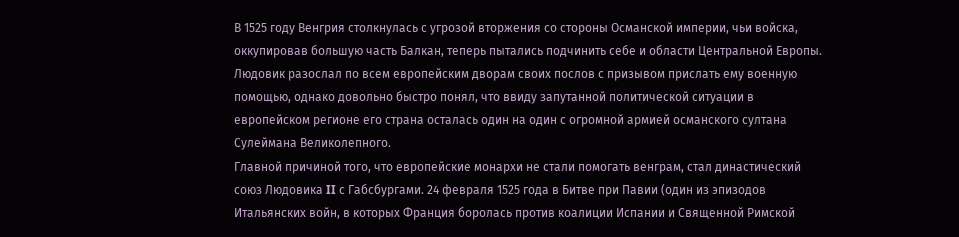В 1525 году Венгрия столкнулась с угрозой вторжения со стороны Османской империи, чьи войска, оккупировав большую часть Балкан, теперь пытались подчинить себе и области Центральной Европы. Людовик разослал по всем европейским дворам своих послов с призывом прислать ему военную помощью, однако довольно быстро понял, что ввиду запутанной политической ситуации в европейском регионе его страна осталась один на один с огромной армией османского султана Сулеймана Великолепного.
Главной причиной того, что европейские монархи не стали помогать венграм, стал династический союз Людовика II с Габсбургами. 24 февраля 1525 года в Битве при Павии (один из эпизодов Итальянских войн, в которых Франция боролась против коалиции Испании и Священной Римской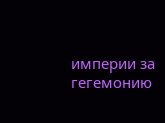империи за гегемонию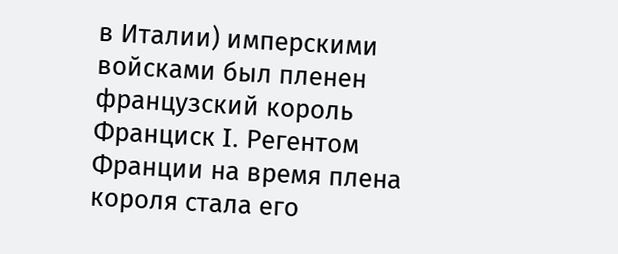в Италии) имперскими войсками был пленен французский король Франциск I. Регентом Франции на время плена короля стала его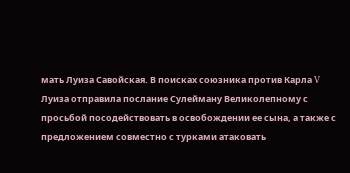мать Луиза Савойская. В поисках союзника против Карла V Луиза отправила послание Сулейману Великолепному с просьбой посодействовать в освобождении ее сына, а также с предложением совместно с турками атаковать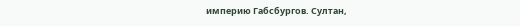империю Габсбургов. Султан,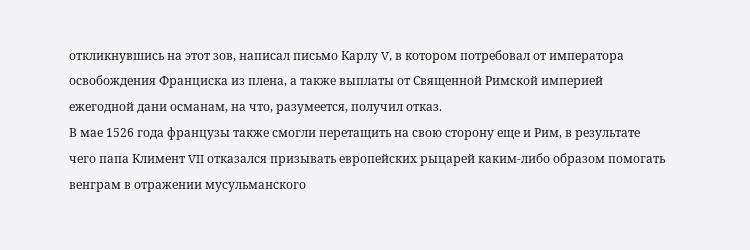откликнувшись на этот зов, написал письмо Карлу V, в котором потребовал от императора освобождения Франциска из плена, а также выплаты от Священной Римской империей ежегодной дани османам, на что, разумеется, получил отказ.
В мае 1526 года французы также смогли перетащить на свою сторону еще и Рим, в результате чего папа Климент VII отказался призывать европейских рыцарей каким-либо образом помогать венграм в отражении мусульманского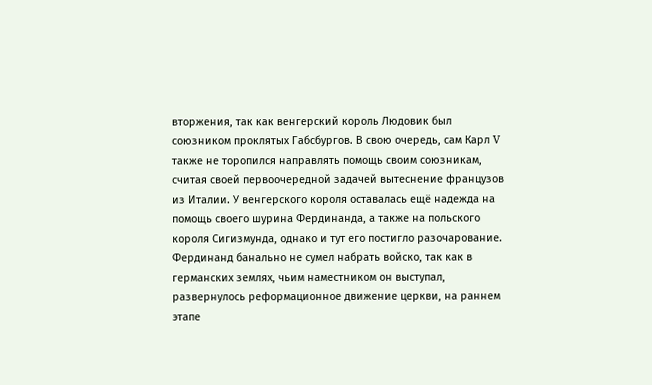вторжения, так как венгерский король Людовик был союзником проклятых Габсбургов. В свою очередь, сам Карл V также не торопился направлять помощь своим союзникам, считая своей первоочередной задачей вытеснение французов из Италии. У венгерского короля оставалась ещё надежда на помощь своего шурина Фердинанда, а также на польского короля Сигизмунда, однако и тут его постигло разочарование. Фердинанд банально не сумел набрать войско, так как в германских землях, чьим наместником он выступал, развернулось реформационное движение церкви, на раннем этапе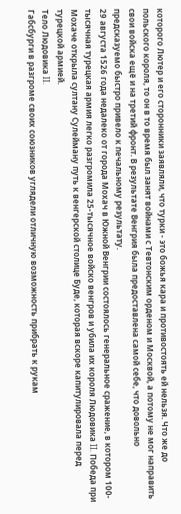которого Лютер и его сторонники заявляли, что турки - это божья кара и противостоять ей нельзя. Что же до польского короля, то он в то время был занят войнами с Тевтонским орденом и Москвой, а потому не мог направить свои войска ещё и на третий фронт. В результате Венгрия была предоставлена самой себе, что довольно предсказуемо быстро привело к печальному результату.
29 августа 1526 года недалеко от города Мохач в Южной Венгрии состоялось генеральное сражение, в котором 100-тысячная турецкая армия легко разгромила 25-тысячное войско венгров и убила их короля Людовика II. Победа при Мохаче открыла султану Сулейману путь к венгерской столице Буде, которая вскоре капитулировала перед турецкой армией.
Тело Людовика II.
Габсбурги в разгроме своих союзников углядели отличную возможность прибрать к рукам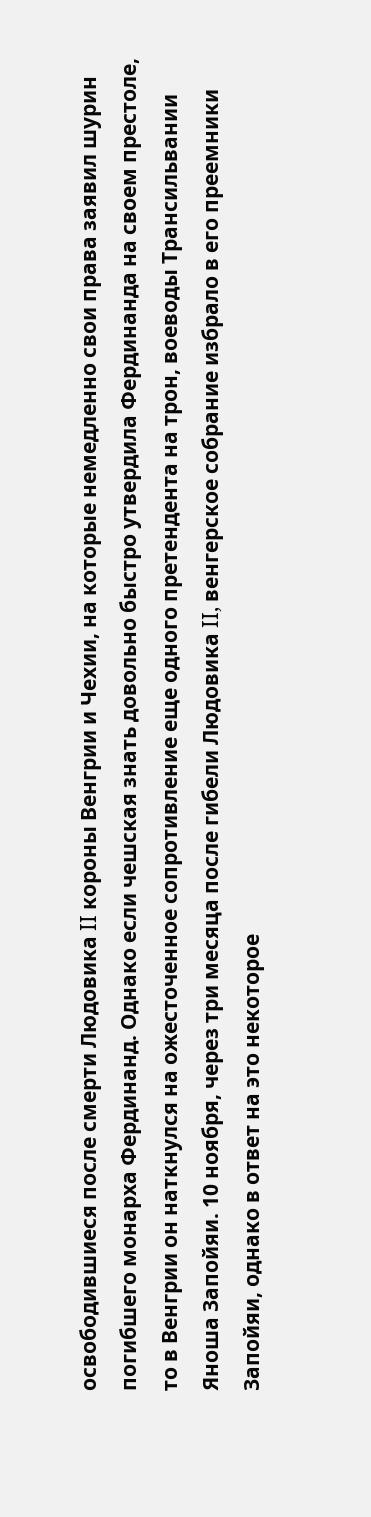освободившиеся после смерти Людовика II короны Венгрии и Чехии, на которые немедленно свои права заявил шурин погибшего монарха Фердинанд. Однако если чешская знать довольно быстро утвердила Фердинанда на своем престоле, то в Венгрии он наткнулся на ожесточенное сопротивление еще одного претендента на трон, воеводы Трансильвании Яноша Запойяи. 10 ноября, через три месяца после гибели Людовика II, венгерское собрание избрало в его преемники Запойяи, однако в ответ на это некоторое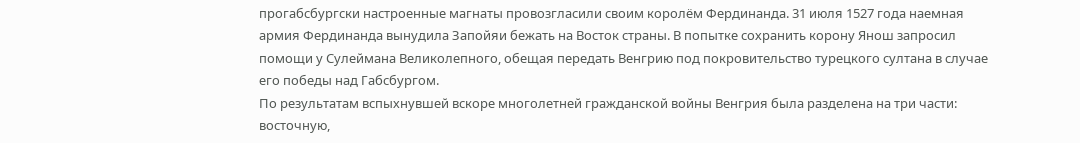прогабсбургски настроенные магнаты провозгласили своим королём Фердинанда. 31 июля 1527 года наемная армия Фердинанда вынудила Запойяи бежать на Восток страны. В попытке сохранить корону Янош запросил помощи у Сулеймана Великолепного, обещая передать Венгрию под покровительство турецкого султана в случае его победы над Габсбургом.
По результатам вспыхнувшей вскоре многолетней гражданской войны Венгрия была разделена на три части: восточную,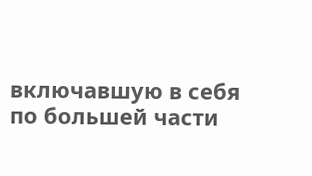включавшую в себя по большей части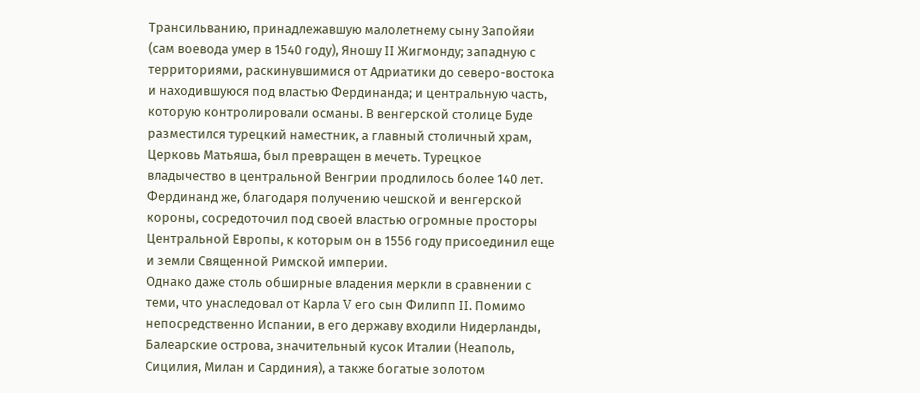Трансильванию, принадлежавшую малолетнему сыну Запойяи (сам воевода умер в 1540 году), Яношу II Жигмонду; западную с территориями, раскинувшимися от Адриатики до северо-востока и находившуюся под властью Фердинанда; и центральную часть, которую контролировали османы. В венгерской столице Буде разместился турецкий наместник, а главный столичный храм, Церковь Матьяша, был превращен в мечеть. Турецкое владычество в центральной Венгрии продлилось более 140 лет.
Фердинанд же, благодаря получению чешской и венгерской короны, сосредоточил под своей властью огромные просторы Центральной Европы, к которым он в 1556 году присоединил еще и земли Священной Римской империи.
Однако даже столь обширные владения меркли в сравнении с теми, что унаследовал от Карла V его сын Филипп II. Помимо непосредственно Испании, в его державу входили Нидерланды, Балеарские острова, значительный кусок Италии (Неаполь, Сицилия, Милан и Сардиния), а также богатые золотом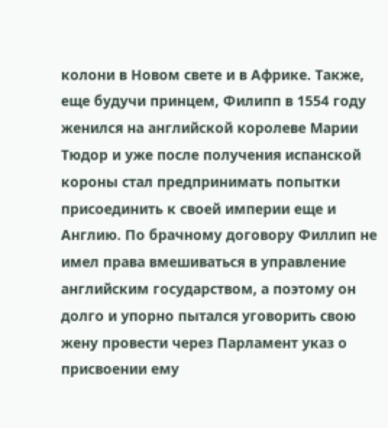колони в Новом свете и в Африке. Также, еще будучи принцем, Филипп в 1554 году женился на английской королеве Марии Тюдор и уже после получения испанской короны стал предпринимать попытки присоединить к своей империи еще и Англию. По брачному договору Филлип не имел права вмешиваться в управление английским государством, а поэтому он долго и упорно пытался уговорить свою жену провести через Парламент указ о присвоении ему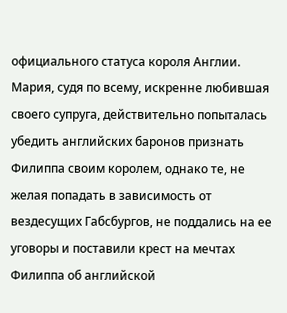официального статуса короля Англии. Мария, судя по всему, искренне любившая своего супруга, действительно попыталась убедить английских баронов признать Филиппа своим королем, однако те, не желая попадать в зависимость от вездесущих Габсбургов, не поддались на ее уговоры и поставили крест на мечтах Филиппа об английской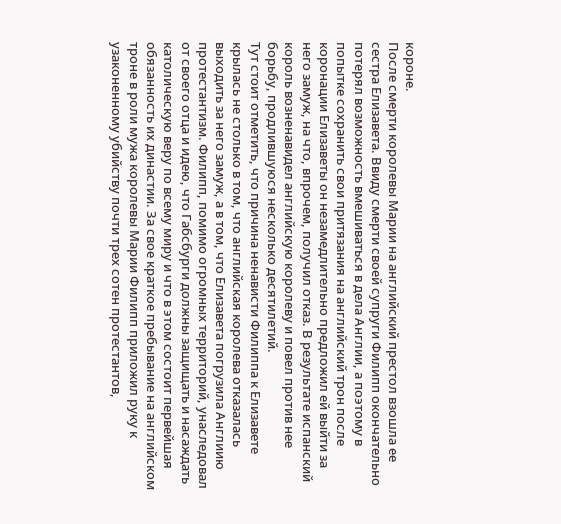короне.
После смерти королевы Марии на английский престол взошла ее сестра Елизавета. Ввиду смерти своей супруги Филипп окончательно потерял возможность вмешиваться в дела Англии, а поэтому в попытке сохранить свои притязания на английский трон после коронации Елизаветы он незамедлительно предложил ей выйти за него замуж, на что, впрочем, получил отказ. В результате испанский король возненавидел английскую королеву и повел против нее борьбу, продлившуюся несколько десятилетий.
Тут стоит отметить, что причина ненависти Филиппа к Елизавете крылась не столько в том, что английская королева отказалась выходить за него замуж, а в том, что Елизавета погрузила Англиию протестантизм. Филипп, помимо огромных территорий, унаследовал от своего отца и идею, что Габсбурги должны защищать и насаждать католическую веру по всему миру и что в этом состоит первейшая обязанность их династии. За свое краткое пребывание на английском троне в роли мужа королевы Марии Филипп приложил руку к узаконенному убийству почти трех сотен протестантов,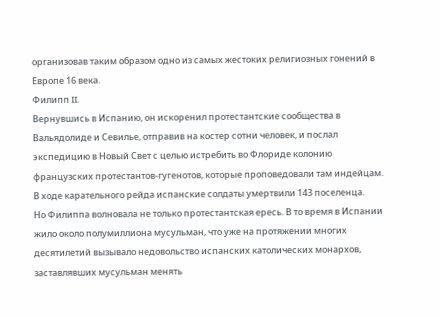организовав таким образом одно из самых жестоких религиозных гонений в Европе 16 века.
Филипп II.
Вернувшись в Испанию, он искоренил протестантские сообщества в Вальядолиде и Севилье, отправив на костер сотни человек, и послал экспедицию в Новый Свет с целью истребить во Флориде колонию французских протестантов-гугенотов, которые проповедовали там индейцам. В ходе карательного рейда испанские солдаты умертвили 143 поселенца.
Но Филиппа волновала не только протестантская ересь. В то время в Испании жило около полумиллиона мусульман, что уже на протяжении многих десятилетий вызывало недовольство испанских католических монархов, заставлявших мусульман менять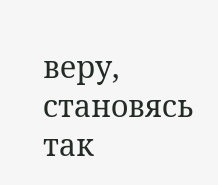веру, становясь так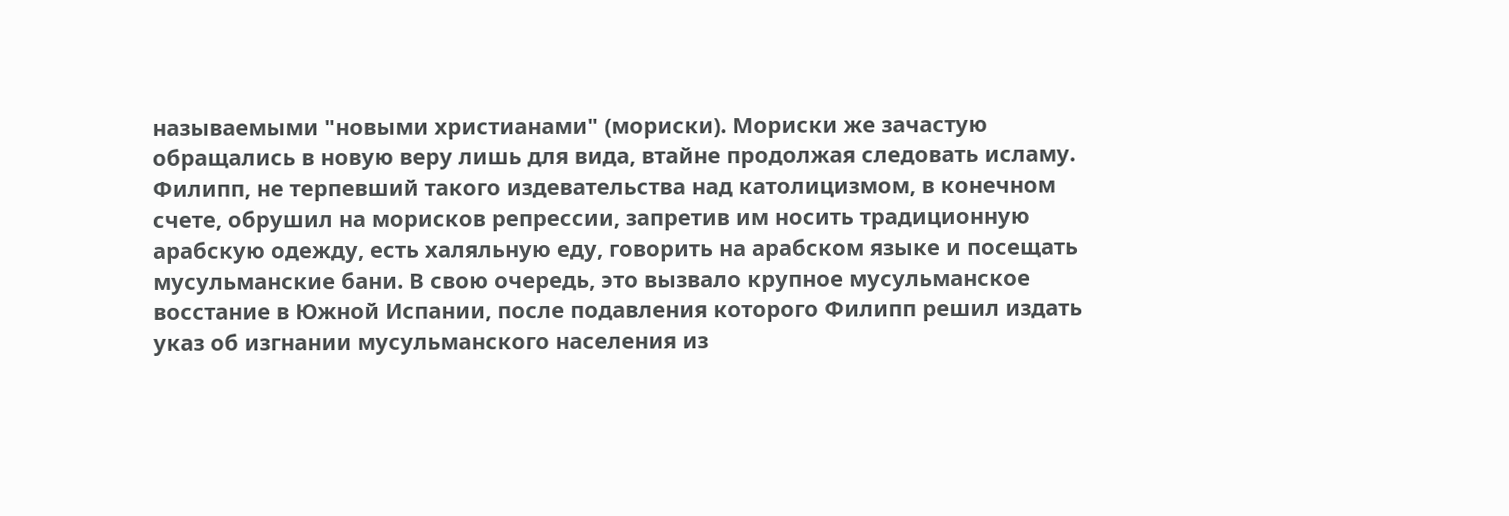называемыми "новыми христианами" (мориски). Мориски же зачастую обращались в новую веру лишь для вида, втайне продолжая следовать исламу. Филипп, не терпевший такого издевательства над католицизмом, в конечном счете, обрушил на морисков репрессии, запретив им носить традиционную арабскую одежду, есть халяльную еду, говорить на арабском языке и посещать мусульманские бани. В свою очередь, это вызвало крупное мусульманское восстание в Южной Испании, после подавления которого Филипп решил издать указ об изгнании мусульманского населения из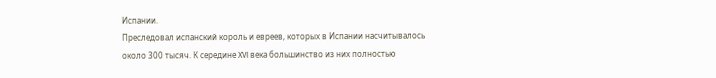Испании.
Преследовал испанский король и евреев, которых в Испании насчитывалось около 300 тысяч. К середине XVI века большинство из них полностью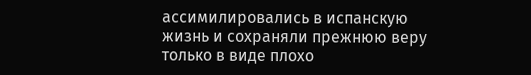ассимилировались в испанскую жизнь и сохраняли прежнюю веру только в виде плохо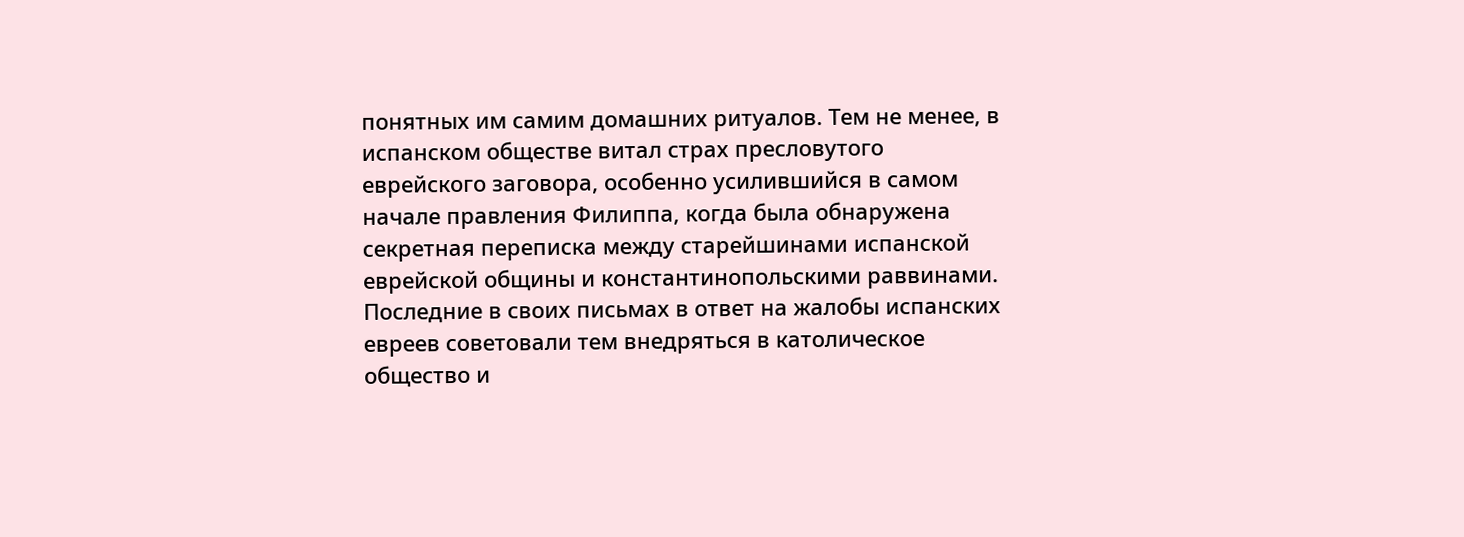понятных им самим домашних ритуалов. Тем не менее, в испанском обществе витал страх пресловутого еврейского заговора, особенно усилившийся в самом начале правления Филиппа, когда была обнаружена секретная переписка между старейшинами испанской еврейской общины и константинопольскими раввинами. Последние в своих письмах в ответ на жалобы испанских евреев советовали тем внедряться в католическое общество и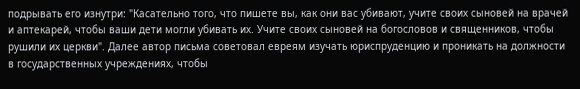подрывать его изнутри: "Касательно того, что пишете вы, как они вас убивают, учите своих сыновей на врачей и аптекарей, чтобы ваши дети могли убивать их. Учите своих сыновей на богословов и священников, чтобы рушили их церкви". Далее автор письма советовал евреям изучать юриспруденцию и проникать на должности в государственных учреждениях, чтобы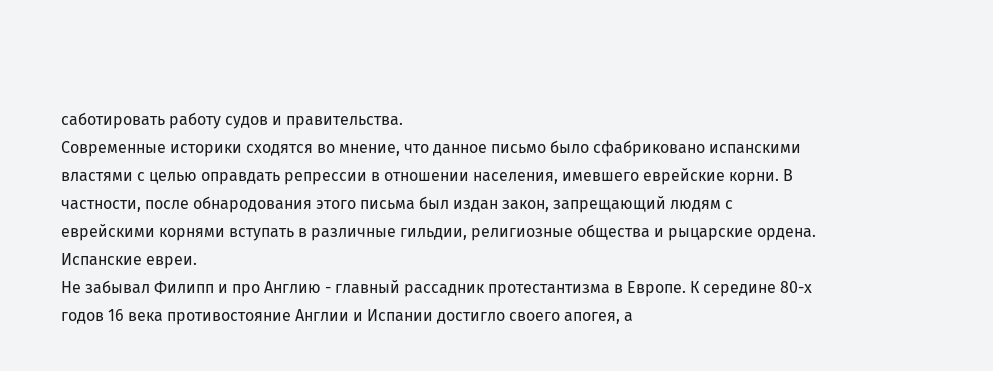саботировать работу судов и правительства.
Современные историки сходятся во мнение, что данное письмо было сфабриковано испанскими властями с целью оправдать репрессии в отношении населения, имевшего еврейские корни. В частности, после обнародования этого письма был издан закон, запрещающий людям с еврейскими корнями вступать в различные гильдии, религиозные общества и рыцарские ордена.
Испанские евреи.
Не забывал Филипп и про Англию - главный рассадник протестантизма в Европе. К середине 80-х годов 16 века противостояние Англии и Испании достигло своего апогея, а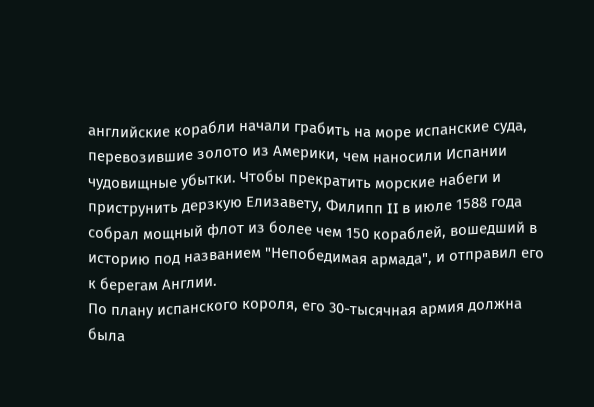английские корабли начали грабить на море испанские суда, перевозившие золото из Америки, чем наносили Испании чудовищные убытки. Чтобы прекратить морские набеги и приструнить дерзкую Елизавету, Филипп II в июле 1588 года собрал мощный флот из более чем 150 кораблей, вошедший в историю под названием "Непобедимая армада", и отправил его к берегам Англии.
По плану испанского короля, его 30-тысячная армия должна была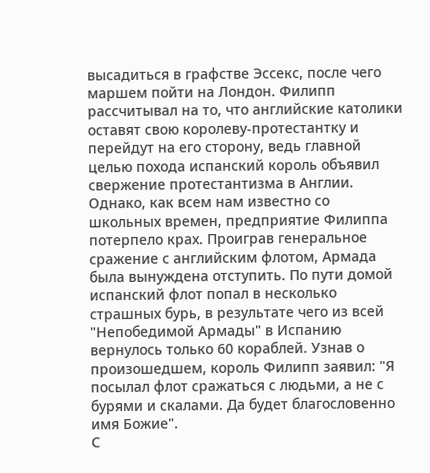высадиться в графстве Эссекс, после чего маршем пойти на Лондон. Филипп рассчитывал на то, что английские католики оставят свою королеву-протестантку и перейдут на его сторону, ведь главной целью похода испанский король объявил свержение протестантизма в Англии. Однако, как всем нам известно со школьных времен, предприятие Филиппа потерпело крах. Проиграв генеральное сражение с английским флотом, Армада была вынуждена отступить. По пути домой испанский флот попал в несколько страшных бурь, в результате чего из всей "Непобедимой Армады" в Испанию вернулось только 60 кораблей. Узнав о произошедшем, король Филипп заявил: "Я посылал флот сражаться с людьми, а не с бурями и скалами. Да будет благословенно имя Божие".
С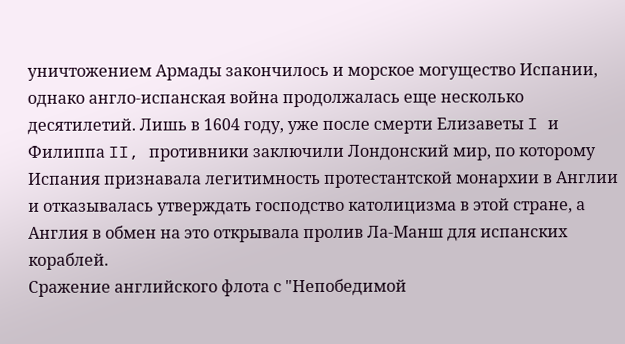уничтожением Армады закончилось и морское могущество Испании, однако англо-испанская война продолжалась еще несколько десятилетий. Лишь в 1604 году, уже после смерти Елизаветы I и Филиппа II, противники заключили Лондонский мир, по которому Испания признавала легитимность протестантской монархии в Англии и отказывалась утверждать господство католицизма в этой стране, а Англия в обмен на это открывала пролив Ла-Манш для испанских кораблей.
Сражение английского флота с "Непобедимой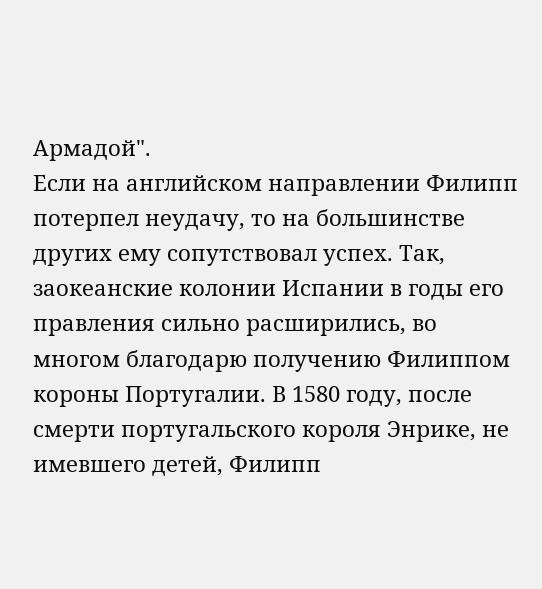Армадой".
Если на английском направлении Филипп потерпел неудачу, то на большинстве других ему сопутствовал успех. Так, заокеанские колонии Испании в годы его правления сильно расширились, во многом благодарю получению Филиппом короны Португалии. В 1580 году, после смерти португальского короля Энрике, не имевшего детей, Филипп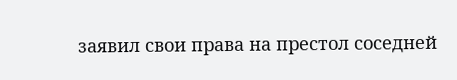заявил свои права на престол соседней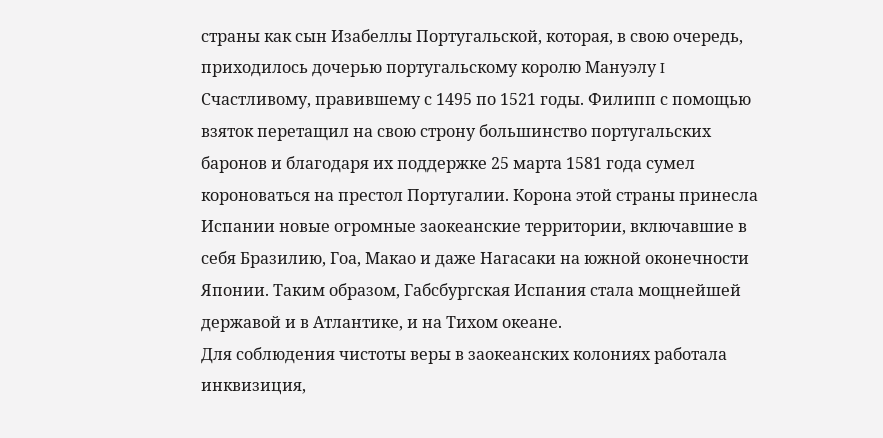страны как сын Изабеллы Португальской, которая, в свою очередь, приходилось дочерью португальскому королю Мануэлу I Счастливому, правившему с 1495 по 1521 годы. Филипп с помощью взяток перетащил на свою строну большинство португальских баронов и благодаря их поддержке 25 марта 1581 года сумел короноваться на престол Португалии. Корона этой страны принесла Испании новые огромные заокеанские территории, включавшие в себя Бразилию, Гоа, Макао и даже Нагасаки на южной оконечности Японии. Таким образом, Габсбургская Испания стала мощнейшей державой и в Атлантике, и на Тихом океане.
Для соблюдения чистоты веры в заокеанских колониях работала инквизиция,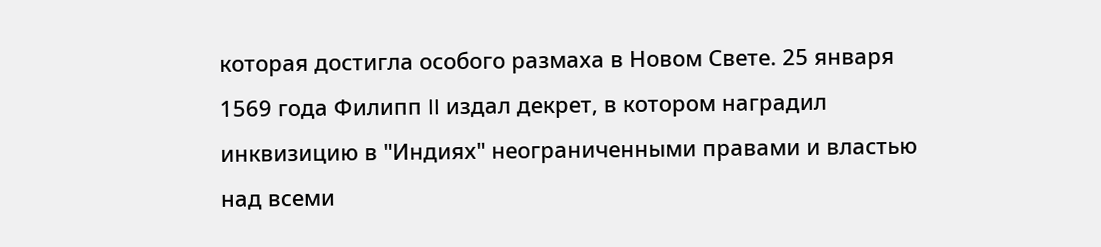которая достигла особого размаха в Новом Свете. 25 января 1569 года Филипп II издал декрет, в котором наградил инквизицию в "Индиях" неограниченными правами и властью над всеми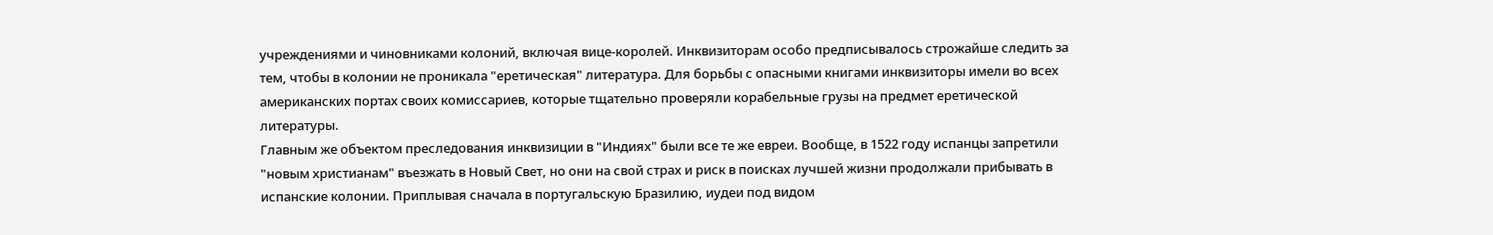учреждениями и чиновниками колоний, включая вице-королей. Инквизиторам особо предписывалось строжайше следить за тем, чтобы в колонии не проникала "еретическая" литература. Для борьбы с опасными книгами инквизиторы имели во всех американских портах своих комиссариев, которые тщательно проверяли корабельные грузы на предмет еретической литературы.
Главным же объектом преследования инквизиции в "Индиях" были все те же евреи. Вообще, в 1522 году испанцы запретили "новым христианам" въезжать в Новый Свет, но они на свой страх и риск в поисках лучшей жизни продолжали прибывать в испанские колонии. Приплывая сначала в португальскую Бразилию, иудеи под видом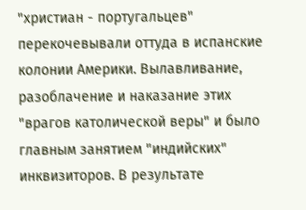"христиан - португальцев" перекочевывали оттуда в испанские колонии Америки. Вылавливание, разоблачение и наказание этих "врагов католической веры" и было главным занятием "индийских" инквизиторов. В результате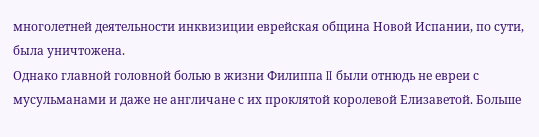многолетней деятельности инквизиции еврейская община Новой Испании, по сути, была уничтожена.
Однако главной головной болью в жизни Филиппа II были отнюдь не евреи с мусульманами и даже не англичане с их проклятой королевой Елизаветой. Больше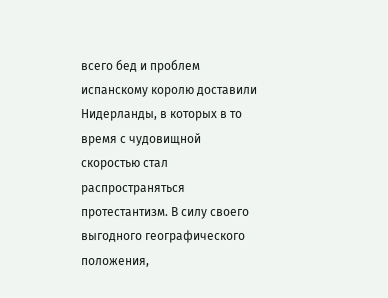всего бед и проблем испанскому королю доставили Нидерланды, в которых в то время с чудовищной скоростью стал распространяться протестантизм. В силу своего выгодного географического положения,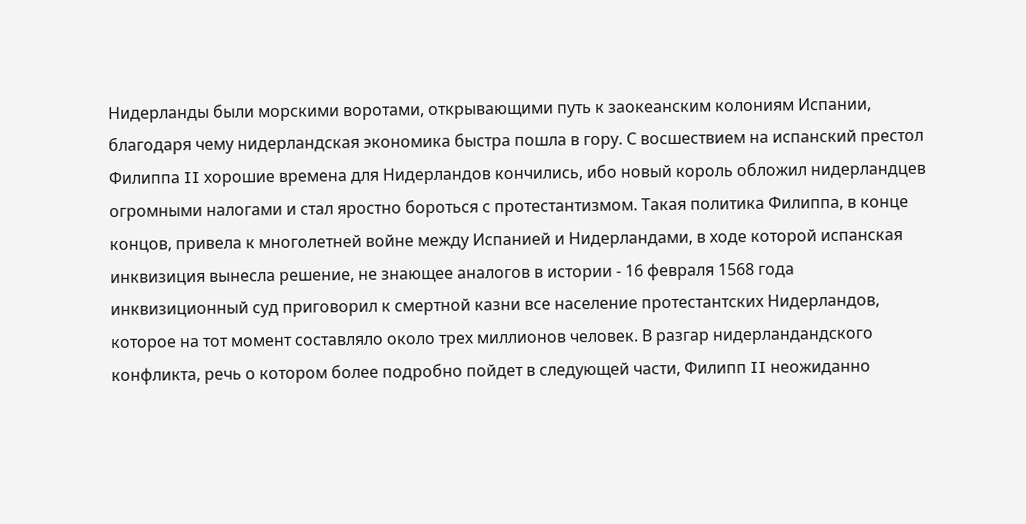Нидерланды были морскими воротами, открывающими путь к заокеанским колониям Испании, благодаря чему нидерландская экономика быстра пошла в гору. С восшествием на испанский престол Филиппа II хорошие времена для Нидерландов кончились, ибо новый король обложил нидерландцев огромными налогами и стал яростно бороться с протестантизмом. Такая политика Филиппа, в конце концов, привела к многолетней войне между Испанией и Нидерландами, в ходе которой испанская инквизиция вынесла решение, не знающее аналогов в истории - 16 февраля 1568 года инквизиционный суд приговорил к смертной казни все население протестантских Нидерландов, которое на тот момент составляло около трех миллионов человек. В разгар нидерландандского конфликта, речь о котором более подробно пойдет в следующей части, Филипп II неожиданно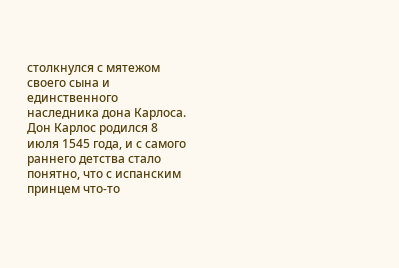столкнулся с мятежом своего сына и единственного наследника дона Карлоса.
Дон Карлос родился 8 июля 1545 года, и с самого раннего детства стало понятно, что с испанским принцем что-то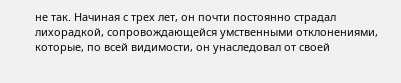не так. Начиная с трех лет, он почти постоянно страдал лихорадкой, сопровождающейся умственными отклонениями, которые, по всей видимости, он унаследовал от своей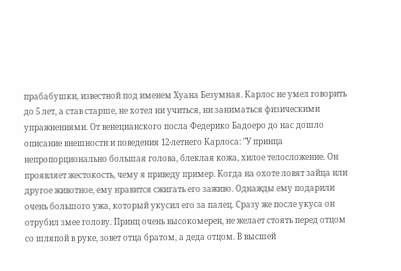прабабушки, известной под именем Хуана Безумная. Карлос не умел говорить до 5 лет, а став старше, не хотел ни учиться, ни заниматься физическими упражнениями. От венецианского посла Федерико Бадоеро до нас дошло описание внешности и поведения 12-летнего Карлоса: "У принца непропорционально большая голова, блеклая кожа, хилое телосложение. Он проявляет жестокость, чему я приведу пример. Когда на охоте ловят зайца или другое животное, ему нравится сжигать его заживо. Однажды ему подарили очень большого ужа, который укусил его за палец. Сразу же после укуса он отрубил змее голову. Принц очень высокомерен, не желает стоять перед отцом со шляпой в руке, зовет отца братом, а деда отцом. В высшей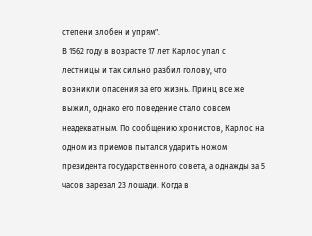степени злобен и упрям".
В 1562 году в возрасте 17 лет Карлос упал с лестницы и так сильно разбил голову, что возникли опасения за его жизнь. Принц все же выжил, однако его поведение стало совсем неадекватным. По сообщению хронистов, Карлос на одном из приемов пытался ударить ножом президента государственного совета, а однажды за 5 часов зарезал 23 лошади. Когда в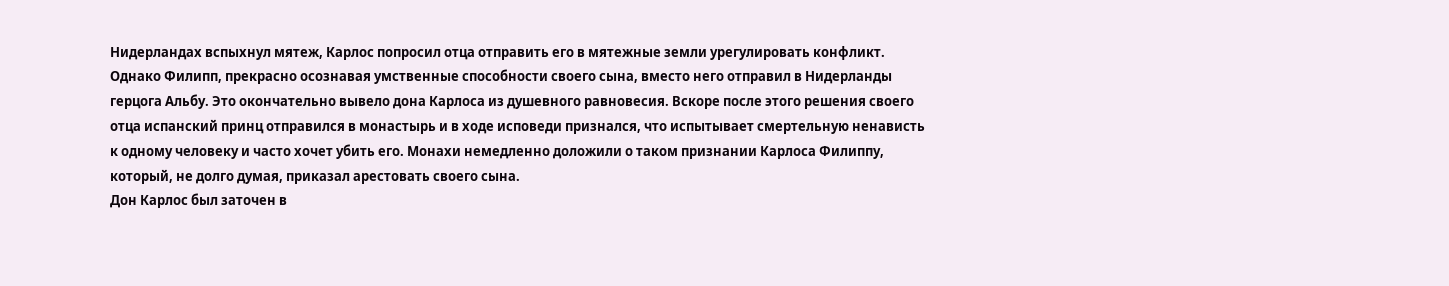Нидерландах вспыхнул мятеж, Карлос попросил отца отправить его в мятежные земли урегулировать конфликт. Однако Филипп, прекрасно осознавая умственные способности своего сына, вместо него отправил в Нидерланды герцога Альбу. Это окончательно вывело дона Карлоса из душевного равновесия. Вскоре после этого решения своего отца испанский принц отправился в монастырь и в ходе исповеди признался, что испытывает смертельную ненависть к одному человеку и часто хочет убить его. Монахи немедленно доложили о таком признании Карлоса Филиппу, который, не долго думая, приказал арестовать своего сына.
Дон Карлос был заточен в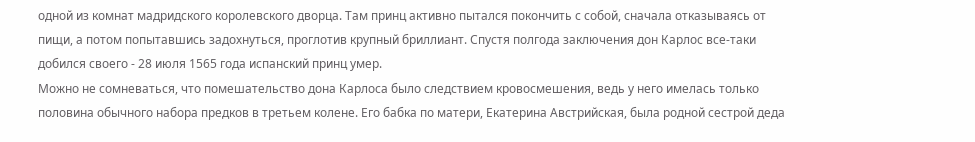одной из комнат мадридского королевского дворца. Там принц активно пытался покончить с собой, сначала отказываясь от пищи, а потом попытавшись задохнуться, проглотив крупный бриллиант. Спустя полгода заключения дон Карлос все-таки добился своего - 28 июля 1565 года испанский принц умер.
Можно не сомневаться, что помешательство дона Карлоса было следствием кровосмешения, ведь у него имелась только половина обычного набора предков в третьем колене. Его бабка по матери, Екатерина Австрийская, была родной сестрой деда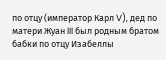по отцу (император Карл V), дед по матери Жуан III был родным братом бабки по отцу Изабеллы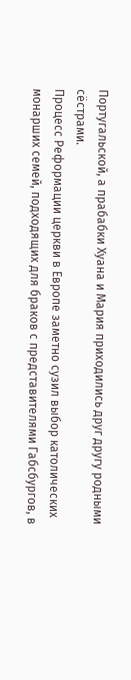Португальской, а прабабки Хуана и Мария приходились друг другу родными сёстрами.
Процесс Реформации церкви в Европе заметно сузил выбор католических монарших семей, подходящих для браков с представителями Габсбургов, в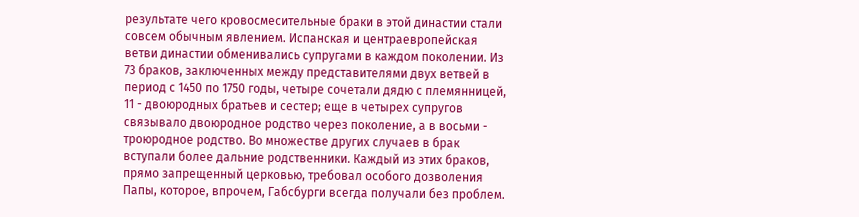результате чего кровосмесительные браки в этой династии стали совсем обычным явлением. Испанская и центраевропейская ветви династии обменивались супругами в каждом поколении. Из 73 браков, заключенных между представителями двух ветвей в период с 1450 по 1750 годы, четыре сочетали дядю с племянницей, 11 - двоюродных братьев и сестер; еще в четырех супругов связывало двоюродное родство через поколение, а в восьми - троюродное родство. Во множестве других случаев в брак вступали более дальние родственники. Каждый из этих браков, прямо запрещенный церковью, требовал особого дозволения Папы, которое, впрочем, Габсбурги всегда получали без проблем.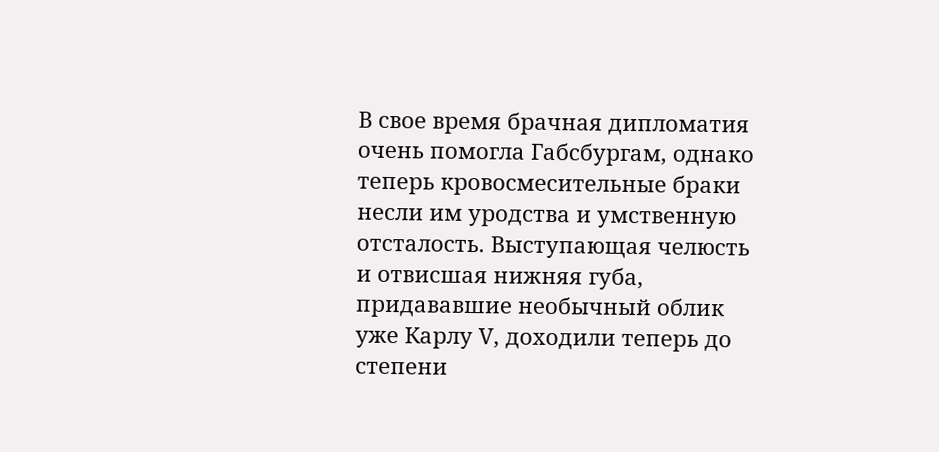В свое время брачная дипломатия очень помогла Габсбургам, однако теперь кровосмесительные браки несли им уродства и умственную отсталость. Выступающая челюсть и отвисшая нижняя губа, придававшие необычный облик уже Карлу V, доходили теперь до степени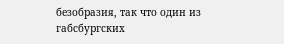безобразия, так что один из габсбургских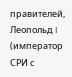правителей, Леопольд I (император СРИ с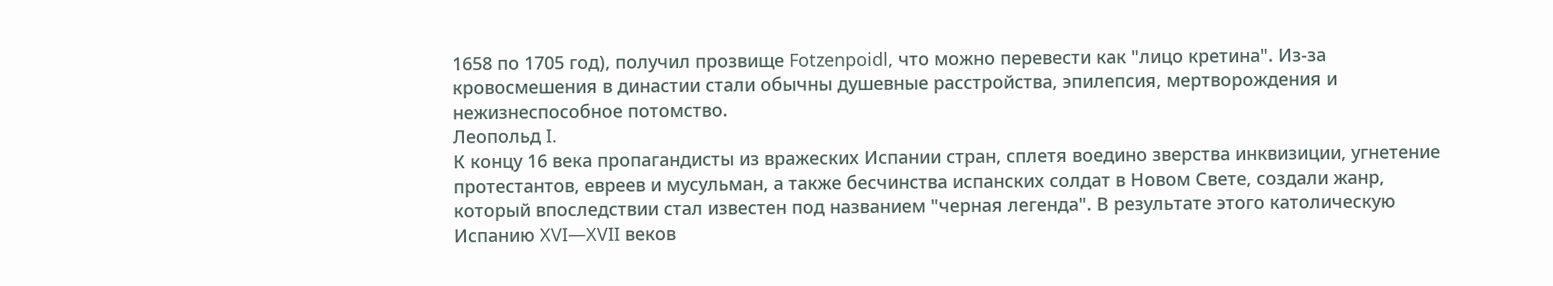1658 по 1705 год), получил прозвище Fotzenpoidl, что можно перевести как "лицо кретина". Из-за кровосмешения в династии стали обычны душевные расстройства, эпилепсия, мертворождения и нежизнеспособное потомство.
Леопольд I.
К концу 16 века пропагандисты из вражеских Испании стран, сплетя воедино зверства инквизиции, угнетение протестантов, евреев и мусульман, а также бесчинства испанских солдат в Новом Свете, создали жанр, который впоследствии стал известен под названием "черная легенда". В результате этого католическую Испанию XVI—XVII веков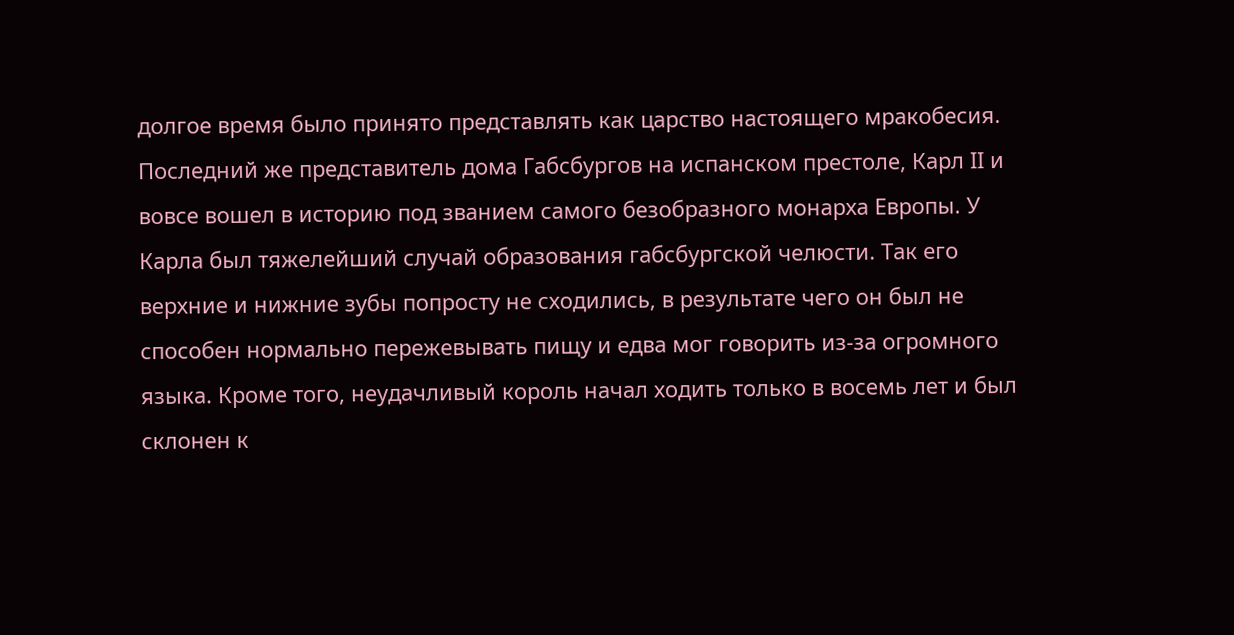долгое время было принято представлять как царство настоящего мракобесия.
Последний же представитель дома Габсбургов на испанском престоле, Карл II и вовсе вошел в историю под званием самого безобразного монарха Европы. У Карла был тяжелейший случай образования габсбургской челюсти. Так его верхние и нижние зубы попросту не сходились, в результате чего он был не способен нормально пережевывать пищу и едва мог говорить из-за огромного языка. Кроме того, неудачливый король начал ходить только в восемь лет и был склонен к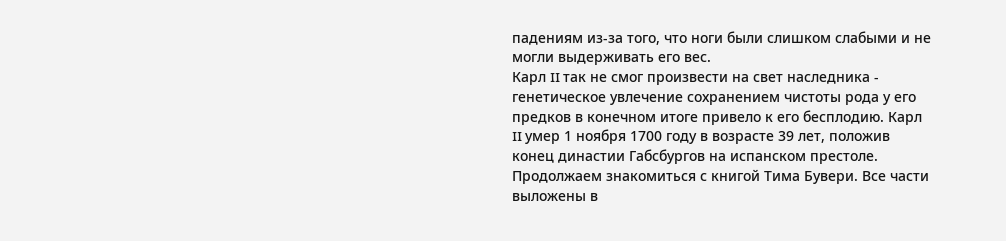падениям из-за того, что ноги были слишком слабыми и не могли выдерживать его вес.
Карл II так не смог произвести на свет наследника - генетическое увлечение сохранением чистоты рода у его предков в конечном итоге привело к его бесплодию. Карл II умер 1 ноября 1700 году в возрасте 39 лет, положив конец династии Габсбургов на испанском престоле.
Продолжаем знакомиться с книгой Тима Бувери. Все части выложены в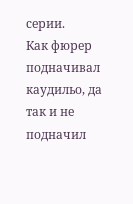серии.
Как фюрер подначивал каудильо, да так и не подначил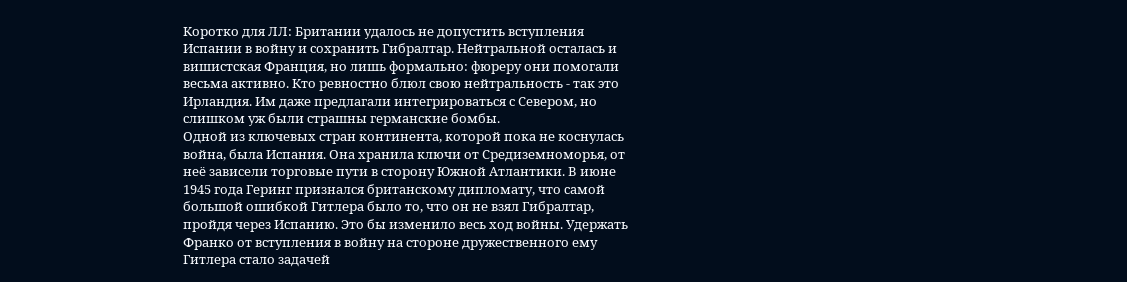Коротко для ЛЛ: Британии удалось не допустить вступления Испании в войну и сохранить Гибралтар. Нейтральной осталась и вишистская Франция, но лишь формально: фюреру они помогали весьма активно. Кто ревностно блюл свою нейтральность - так это Ирландия. Им даже предлагали интегрироваться с Севером, но слишком уж были страшны германские бомбы.
Одной из ключевых стран континента, которой пока не коснулась война, была Испания. Она хранила ключи от Средиземноморья, от неё зависели торговые пути в сторону Южной Атлантики. В июне 1945 года Геринг признался британскому дипломату, что самой большой ошибкой Гитлера было то, что он не взял Гибралтар, пройдя через Испанию. Это бы изменило весь ход войны. Удержать Франко от вступления в войну на стороне дружественного ему Гитлера стало задачей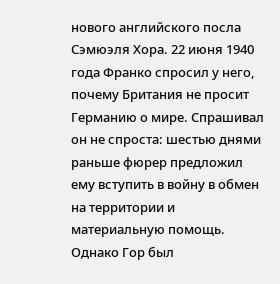нового английского посла Сэмюэля Хора. 22 июня 1940 года Франко спросил у него, почему Британия не просит Германию о мире. Спрашивал он не спроста: шестью днями раньше фюрер предложил ему вступить в войну в обмен на территории и материальную помощь. Однако Гор был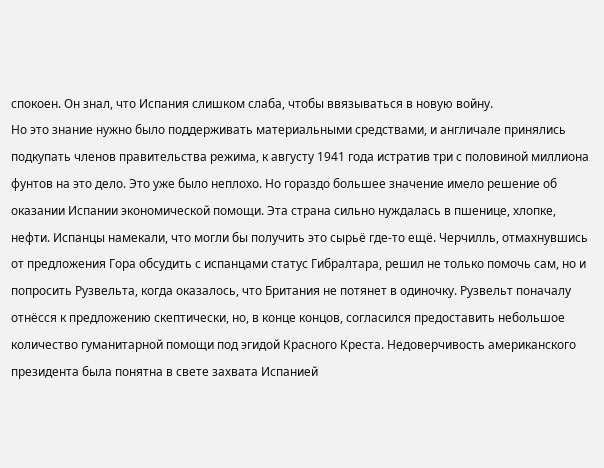спокоен. Он знал, что Испания слишком слаба, чтобы ввязываться в новую войну.
Но это знание нужно было поддерживать материальными средствами, и англичале принялись подкупать членов правительства режима, к августу 1941 года истратив три с половиной миллиона фунтов на это дело. Это уже было неплохо. Но гораздо большее значение имело решение об оказании Испании экономической помощи. Эта страна сильно нуждалась в пшенице, хлопке, нефти. Испанцы намекали, что могли бы получить это сырьё где-то ещё. Черчилль, отмахнувшись от предложения Гора обсудить с испанцами статус Гибралтара, решил не только помочь сам, но и попросить Рузвельта, когда оказалось, что Британия не потянет в одиночку. Рузвельт поначалу отнёсся к предложению скептически, но, в конце концов, согласился предоставить небольшое количество гуманитарной помощи под эгидой Красного Креста. Недоверчивость американского президента была понятна в свете захвата Испанией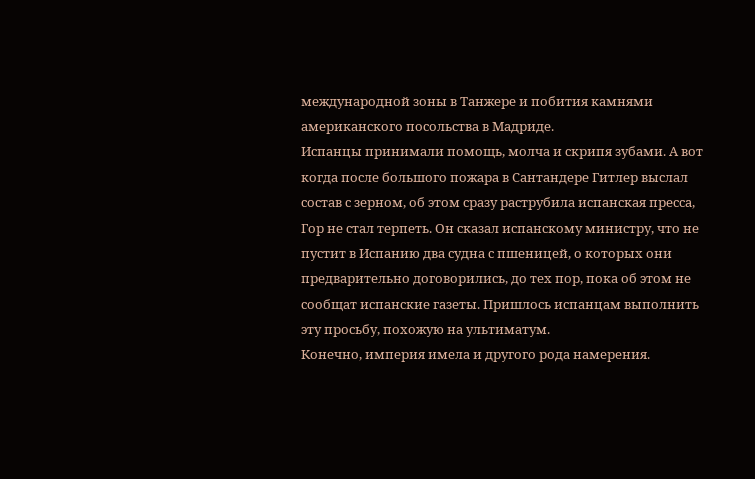международной зоны в Танжере и побития камнями американского посольства в Мадриде.
Испанцы принимали помощь, молча и скрипя зубами. А вот когда после большого пожара в Сантандере Гитлер выслал состав с зерном, об этом сразу раструбила испанская пресса, Гор не стал терпеть. Он сказал испанскому министру, что не пустит в Испанию два судна с пшеницей, о которых они предварительно договорились, до тех пор, пока об этом не сообщат испанские газеты. Пришлось испанцам выполнить эту просьбу, похожую на ультиматум.
Конечно, империя имела и другого рода намерения.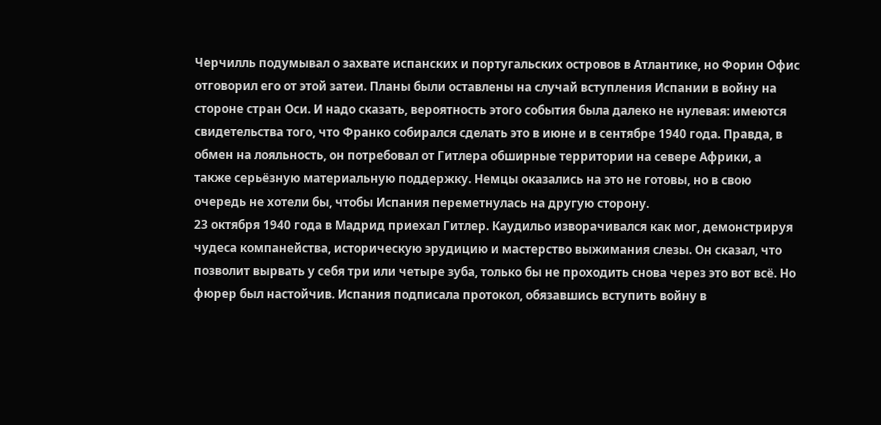Черчилль подумывал о захвате испанских и португальских островов в Атлантике, но Форин Офис отговорил его от этой затеи. Планы были оставлены на случай вступления Испании в войну на стороне стран Оси. И надо сказать, вероятность этого события была далеко не нулевая: имеются свидетельства того, что Франко собирался сделать это в июне и в сентябре 1940 года. Правда, в обмен на лояльность, он потребовал от Гитлера обширные территории на севере Африки, а также серьёзную материальную поддержку. Немцы оказались на это не готовы, но в свою очередь не хотели бы, чтобы Испания переметнулась на другую сторону.
23 октября 1940 года в Мадрид приехал Гитлер. Каудильо изворачивался как мог, демонстрируя чудеса компанейства, историческую эрудицию и мастерство выжимания слезы. Он сказал, что позволит вырвать у себя три или четыре зуба, только бы не проходить снова через это вот всё. Но фюрер был настойчив. Испания подписала протокол, обязавшись вступить войну в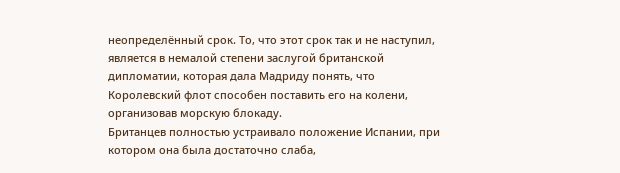неопределённый срок. То, что этот срок так и не наступил, является в немалой степени заслугой британской дипломатии, которая дала Мадриду понять, что Королевский флот способен поставить его на колени, организовав морскую блокаду.
Британцев полностью устраивало положение Испании, при котором она была достаточно слаба,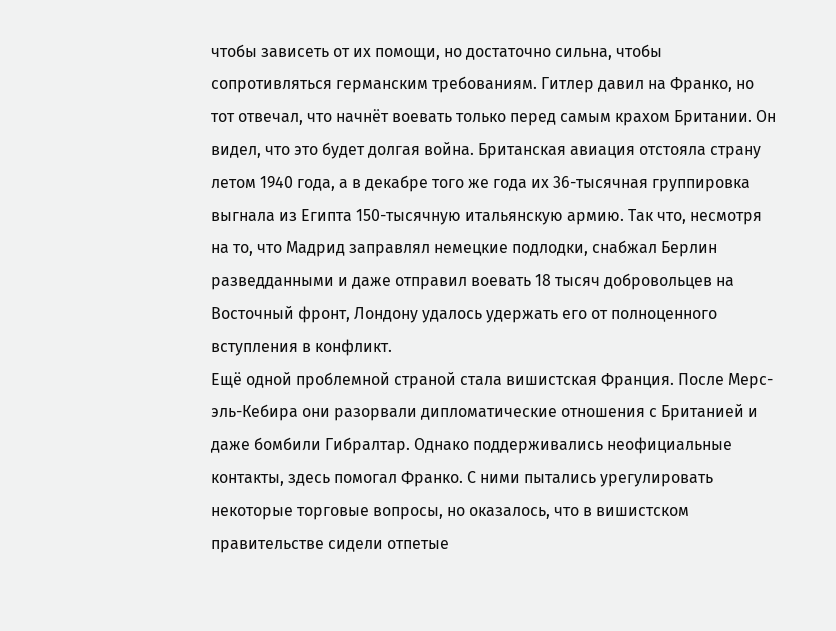чтобы зависеть от их помощи, но достаточно сильна, чтобы сопротивляться германским требованиям. Гитлер давил на Франко, но тот отвечал, что начнёт воевать только перед самым крахом Британии. Он видел, что это будет долгая война. Британская авиация отстояла страну летом 1940 года, а в декабре того же года их 36-тысячная группировка выгнала из Египта 150-тысячную итальянскую армию. Так что, несмотря на то, что Мадрид заправлял немецкие подлодки, снабжал Берлин разведданными и даже отправил воевать 18 тысяч добровольцев на Восточный фронт, Лондону удалось удержать его от полноценного вступления в конфликт.
Ещё одной проблемной страной стала вишистская Франция. После Мерс-эль-Кебира они разорвали дипломатические отношения с Британией и даже бомбили Гибралтар. Однако поддерживались неофициальные контакты, здесь помогал Франко. С ними пытались урегулировать некоторые торговые вопросы, но оказалось, что в вишистском правительстве сидели отпетые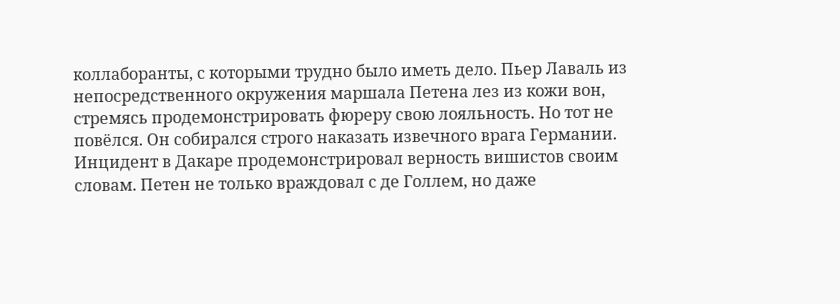коллаборанты, с которыми трудно было иметь дело. Пьер Лаваль из непосредственного окружения маршала Петена лез из кожи вон, стремясь продемонстрировать фюреру свою лояльность. Но тот не повёлся. Он собирался строго наказать извечного врага Германии.
Инцидент в Дакаре продемонстрировал верность вишистов своим словам. Петен не только враждовал с де Голлем, но даже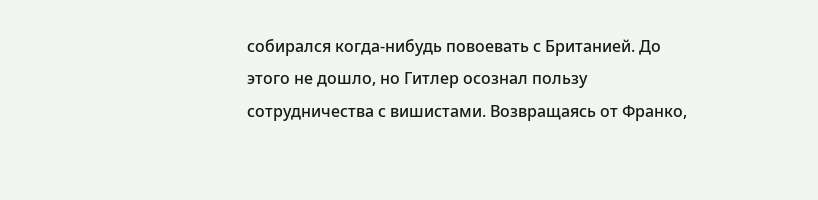собирался когда-нибудь повоевать с Британией. До этого не дошло, но Гитлер осознал пользу сотрудничества с вишистами. Возвращаясь от Франко,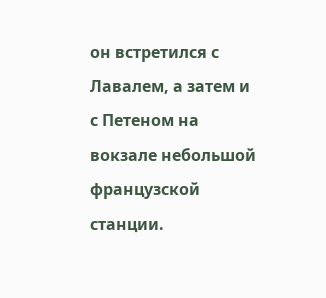он встретился с Лавалем, а затем и с Петеном на вокзале небольшой французской станции.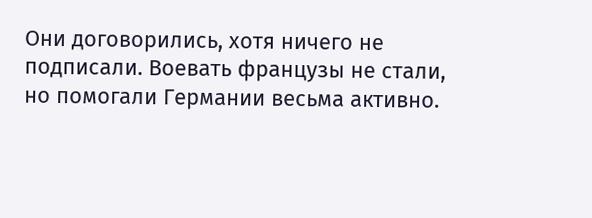Они договорились, хотя ничего не подписали. Воевать французы не стали, но помогали Германии весьма активно.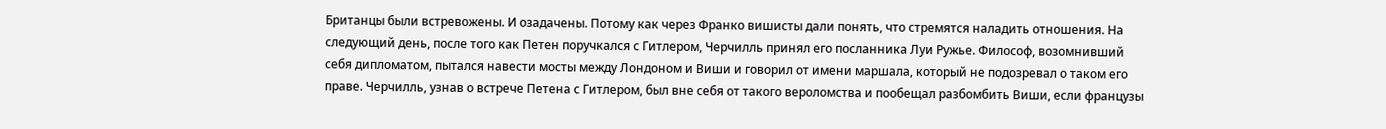Британцы были встревожены. И озадачены. Потому как через Франко вишисты дали понять, что стремятся наладить отношения. На следующий день, после того как Петен поручкался с Гитлером, Черчилль принял его посланника Луи Ружье. Философ, возомнивший себя дипломатом, пытался навести мосты между Лондоном и Виши и говорил от имени маршала, который не подозревал о таком его праве. Черчилль, узнав о встрече Петена с Гитлером, был вне себя от такого вероломства и пообещал разбомбить Виши, если французы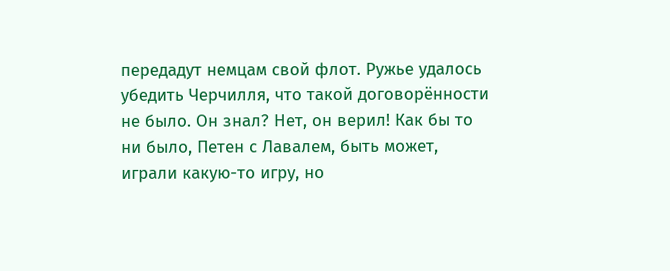передадут немцам свой флот. Ружье удалось убедить Черчилля, что такой договорённости не было. Он знал? Нет, он верил! Как бы то ни было, Петен с Лавалем, быть может, играли какую-то игру, но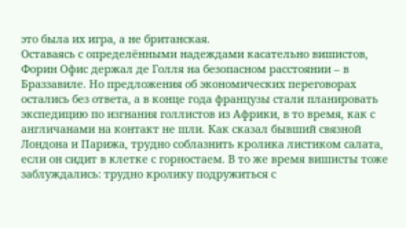это была их игра, а не британская.
Оставаясь с определёнными надеждами касательно вишистов, Форин Офис держал де Голля на безопасном расстоянии – в Браззавиле. Но предложения об экономических переговорах остались без ответа, а в конце года французы стали планировать экспедицию по изгнания голлистов из Африки, в то время, как с англичанами на контакт не шли. Как сказал бывший связной Лондона и Парижа, трудно соблазнить кролика листиком салата, если он сидит в клетке с горностаем. В то же время вишисты тоже заблуждались: трудно кролику подружиться с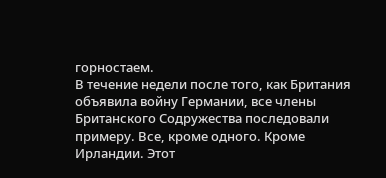горностаем.
В течение недели после того, как Британия объявила войну Германии, все члены Британского Содружества последовали примеру. Все, кроме одного. Кроме Ирландии. Этот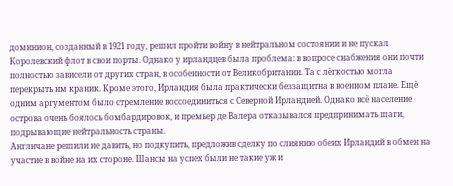доминион, созданный в 1921 году, решил пройти войну в нейтральном состоянии и не пускал Королевский флот в свои порты. Однако у ирландцев была проблема: в вопросе снабжения они почти полностью зависели от других стран, в особенности от Великобритании. Та с лёгкостью могла перекрыть им краник. Кроме этого, Ирландия была практически беззащитна в военном плане. Ещё одним аргументом было стремление воссоединиться с Северной Ирландией. Однако всё население острова очень боялось бомбардировок, и премьер де Валера отказывался предпринимать шаги, подрывающие нейтральность страны.
Англичане решили не давить, но подкупить, предложив сделку по слиянию обеих Ирландий в обмен на участие в войне на их стороне. Шансы на успех были не такие уж и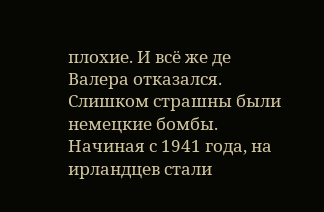плохие. И всё же де Валера отказался. Слишком страшны были немецкие бомбы. Начиная с 1941 года, на ирландцев стали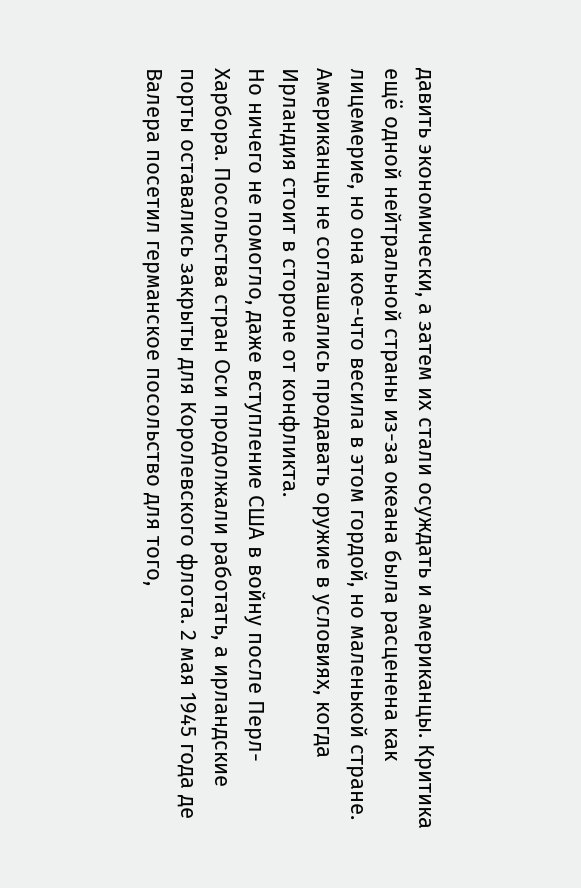давить экономически, а затем их стали осуждать и американцы. Критика ещё одной нейтральной страны из-за океана была расценена как лицемерие, но она кое-что весила в этом гордой, но маленькой стране. Американцы не соглашались продавать оружие в условиях, когда Ирландия стоит в стороне от конфликта.
Но ничего не помогло, даже вступление США в войну после Перл-Харбора. Посольства стран Оси продолжали работать, а ирландские порты оставались закрыты для Королевского флота. 2 мая 1945 года де Валера посетил германское посольство для того,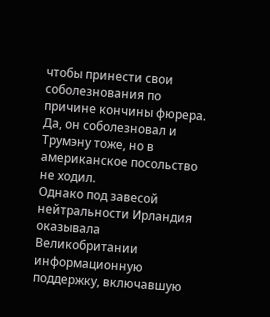чтобы принести свои соболезнования по причине кончины фюрера. Да, он соболезновал и Трумэну тоже, но в американское посольство не ходил.
Однако под завесой нейтральности Ирландия оказывала Великобритании информационную поддержку, включавшую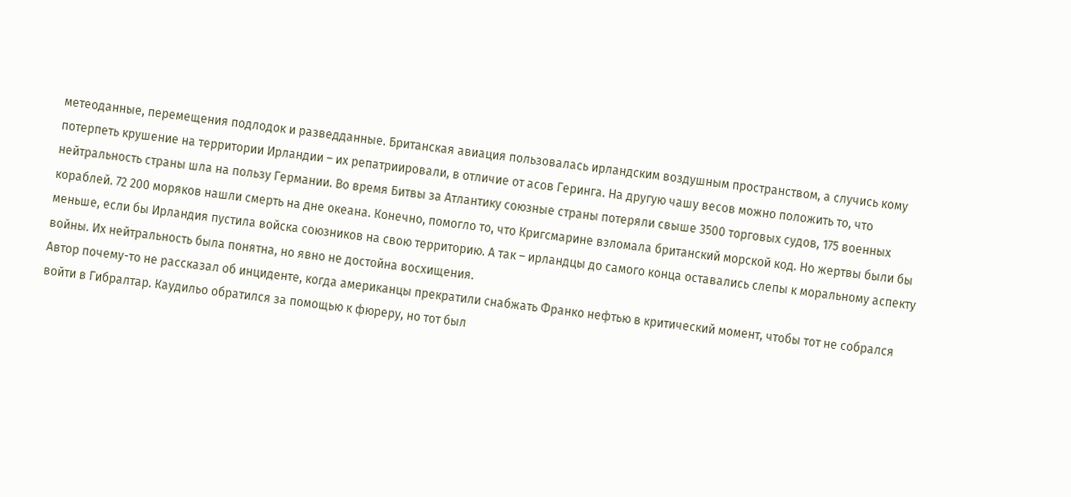метеоданные, перемещения подлодок и разведданные. Британская авиация пользовалась ирландским воздушным пространством, а случись кому потерпеть крушение на территории Ирландии – их репатриировали, в отличие от асов Геринга. На другую чашу весов можно положить то, что нейтральность страны шла на пользу Германии. Во время Битвы за Атлантику союзные страны потеряли свыше 3500 торговых судов, 175 военных кораблей. 72 200 моряков нашли смерть на дне океана. Конечно, помогло то, что Кригсмарине взломала британский морской код. Но жертвы были бы меньше, если бы Ирландия пустила войска союзников на свою территорию. А так – ирландцы до самого конца оставались слепы к моральному аспекту войны. Их нейтральность была понятна, но явно не достойна восхищения.
Автор почему-то не рассказал об инциденте, когда американцы прекратили снабжать Франко нефтью в критический момент, чтобы тот не собрался войти в Гибралтар. Каудильо обратился за помощью к фюреру, но тот был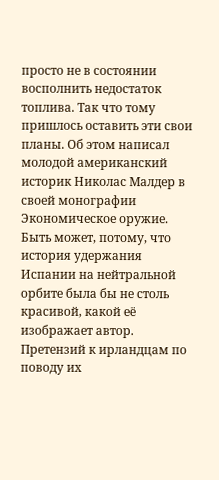просто не в состоянии восполнить недостаток топлива. Так что тому пришлось оставить эти свои планы. Об этом написал молодой американский историк Николас Малдер в своей монографии Экономическое оружие. Быть может, потому, что история удержания Испании на нейтральной орбите была бы не столь красивой, какой её изображает автор.
Претензий к ирландцам по поводу их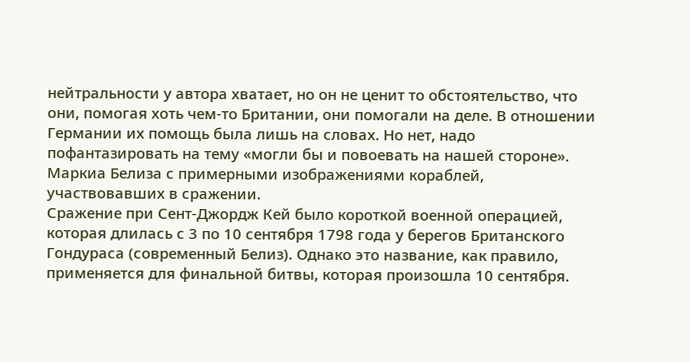нейтральности у автора хватает, но он не ценит то обстоятельство, что они, помогая хоть чем-то Британии, они помогали на деле. В отношении Германии их помощь была лишь на словах. Но нет, надо пофантазировать на тему «могли бы и повоевать на нашей стороне».
Маркиа Белиза с примерными изображениями кораблей, участвовавших в сражении.
Сражение при Сент-Джордж Кей было короткой военной операцией, которая длилась с 3 по 10 сентября 1798 года у берегов Британского Гондураса (современный Белиз). Однако это название, как правило, применяется для финальной битвы, которая произошла 10 сентября.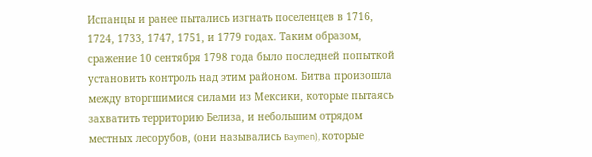Испанцы и ранее пытались изгнать поселенцев в 1716, 1724, 1733, 1747, 1751, и 1779 годах. Таким образом, сражение 10 сентября 1798 года было последней попыткой установить контроль над этим районом. Битва произошла между вторгшимися силами из Мексики, которые пытаясь захватить территорию Белиза, и небольшим отрядом местных лесорубов, (они назывались Baymen), которые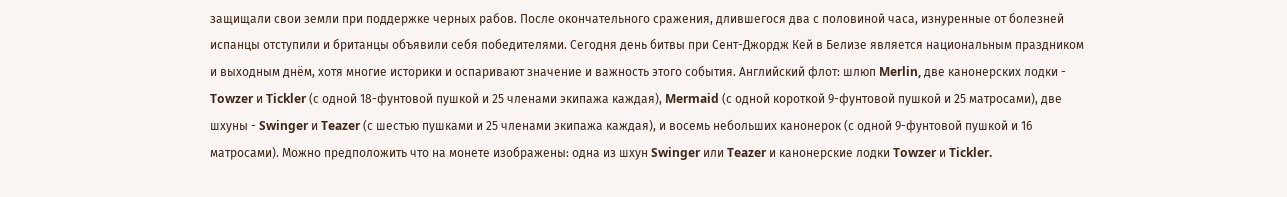защищали свои земли при поддержке черных рабов. После окончательного сражения, длившегося два с половиной часа, изнуренные от болезней испанцы отступили и британцы объявили себя победителями. Сегодня день битвы при Сент-Джордж Кей в Белизе является национальным праздником и выходным днём, хотя многие историки и оспаривают значение и важность этого события. Английский флот: шлюп Merlin, две канонерских лодки - Towzer и Tickler (с одной 18-фунтовой пушкой и 25 членами экипажа каждая), Mermaid (с одной короткой 9-фунтовой пушкой и 25 матросами), две шхуны - Swinger и Teazer (с шестью пушками и 25 членами экипажа каждая), и восемь небольших канонерок (с одной 9-фунтовой пушкой и 16 матросами). Можно предположить что на монете изображены: одна из шхун Swinger или Teazer и канонерские лодки Towzer и Tickler.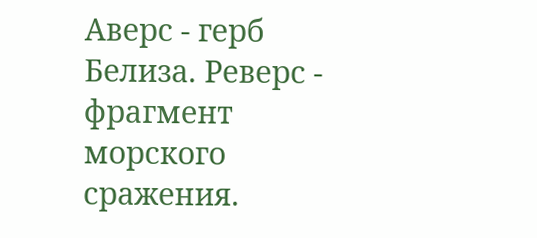Аверс - герб Белиза. Реверс - фрагмент морского сражения.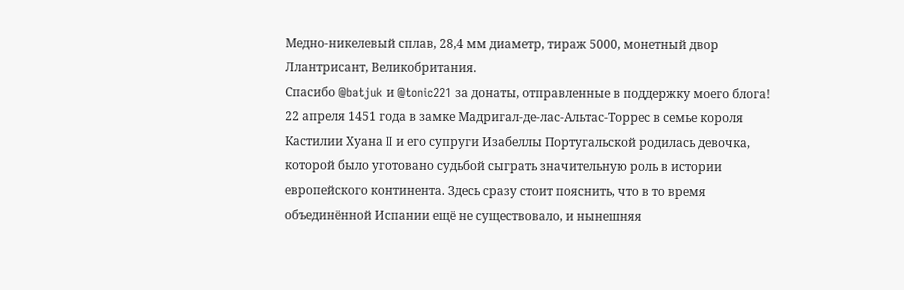Медно-никелевый сплав, 28,4 мм диаметр, тираж 5000, монетный двор Ллантрисант, Великобритания.
Спасибо @batjuk и @tonic221 за донаты, отправленные в поддержку моего блога!
22 апреля 1451 года в замке Мадригал-де-лас-Альтас-Торрес в семье короля Кастилии Хуана II и его супруги Изабеллы Португальской родилась девочка, которой было уготовано судьбой сыграть значительную роль в истории европейского континента. Здесь сразу стоит пояснить, что в то время объединённой Испании ещё не существовало, и нынешняя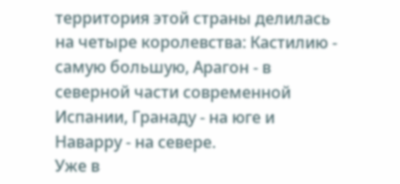территория этой страны делилась на четыре королевства: Кастилию - самую большую, Арагон - в северной части современной Испании, Гранаду - на юге и Наварру - на севере.
Уже в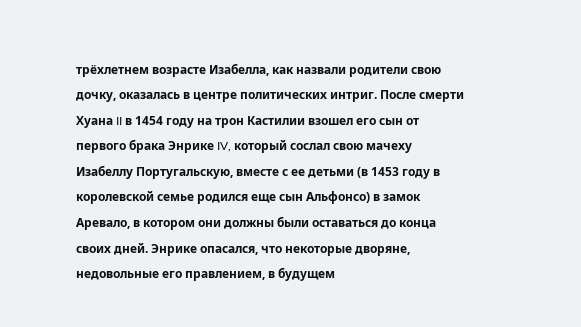трёхлетнем возрасте Изабелла, как назвали родители свою дочку, оказалась в центре политических интриг. После смерти Хуана II в 1454 году на трон Кастилии взошел его сын от первого брака Энрике IV, который сослал свою мачеху Изабеллу Португальскую, вместе с ее детьми (в 1453 году в королевской семье родился еще сын Альфонсо) в замок Аревало, в котором они должны были оставаться до конца своих дней. Энрике опасался, что некоторые дворяне, недовольные его правлением, в будущем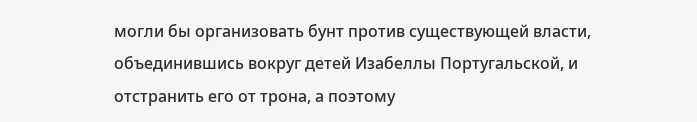могли бы организовать бунт против существующей власти, объединившись вокруг детей Изабеллы Португальской, и отстранить его от трона, а поэтому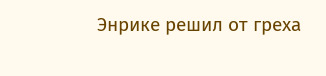Энрике решил от греха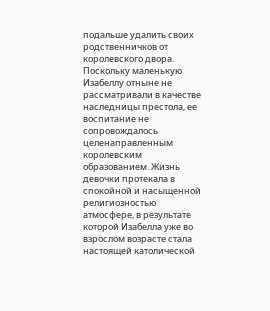подальше удалить своих родственничков от королевского двора. Поскольку маленькую Изабеллу отныне не рассматривали в качестве наследницы престола, ее воспитание не сопровождалось целенаправленным королевским образованием. Жизнь девочки протекала в спокойной и насыщенной религиозностью атмосфере, в результате которой Изабелла уже во взрослом возрасте стала настоящей католической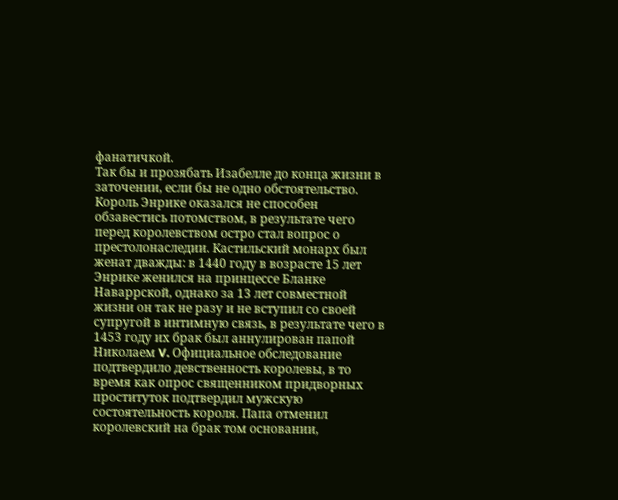фанатичкой.
Так бы и прозябать Изабелле до конца жизни в заточении, если бы не одно обстоятельство. Король Энрике оказался не способен обзавестись потомством, в результате чего перед королевством остро стал вопрос о престолонаследии. Кастильский монарх был женат дважды: в 1440 году в возрасте 15 лет Энрике женился на принцессе Бланке Наваррской, однако за 13 лет совместной жизни он так не разу и не вступил со своей супругой в интимную связь, в результате чего в 1453 году их брак был аннулирован папой Николаем V. Официальное обследование подтвердило девственность королевы, в то время как опрос священником придворных проституток подтвердил мужскую состоятельность короля. Папа отменил королевский на брак том основании,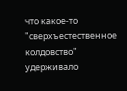что какое-то "сверхъестественное колдовство" удерживало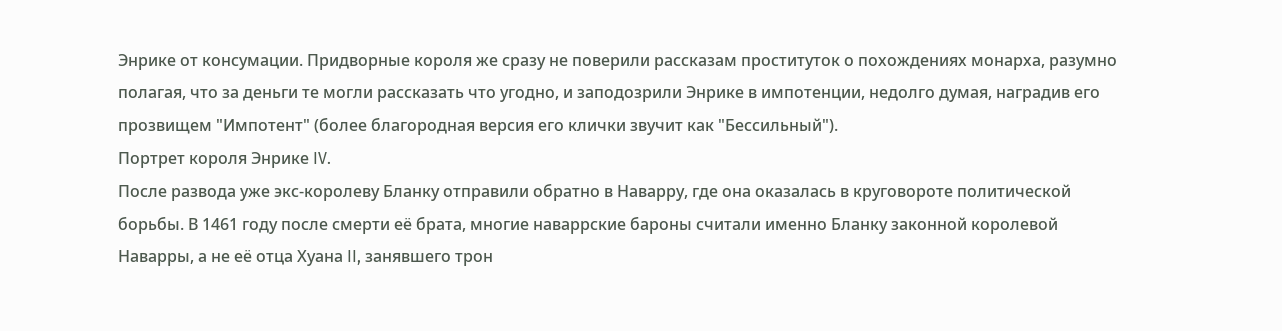Энрике от консумации. Придворные короля же сразу не поверили рассказам проституток о похождениях монарха, разумно полагая, что за деньги те могли рассказать что угодно, и заподозрили Энрике в импотенции, недолго думая, наградив его прозвищем "Импотент" (более благородная версия его клички звучит как "Бессильный").
Портрет короля Энрике IV.
После развода уже экс-королеву Бланку отправили обратно в Наварру, где она оказалась в круговороте политической борьбы. В 1461 году после смерти её брата, многие наваррские бароны считали именно Бланку законной королевой Наварры, а не её отца Хуана II, занявшего трон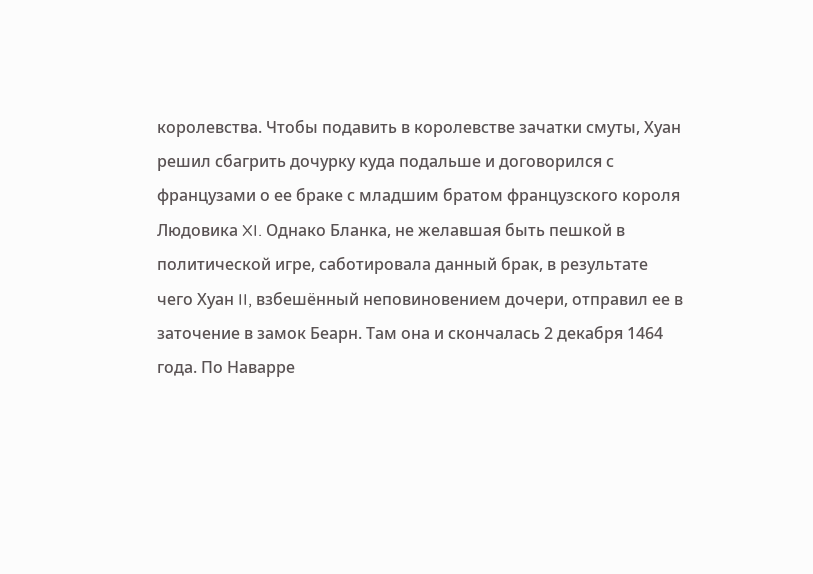королевства. Чтобы подавить в королевстве зачатки смуты, Хуан решил сбагрить дочурку куда подальше и договорился с французами о ее браке с младшим братом французского короля Людовика XI. Однако Бланка, не желавшая быть пешкой в политической игре, саботировала данный брак, в результате чего Хуан II, взбешённый неповиновением дочери, отправил ее в заточение в замок Беарн. Там она и скончалась 2 декабря 1464 года. По Наварре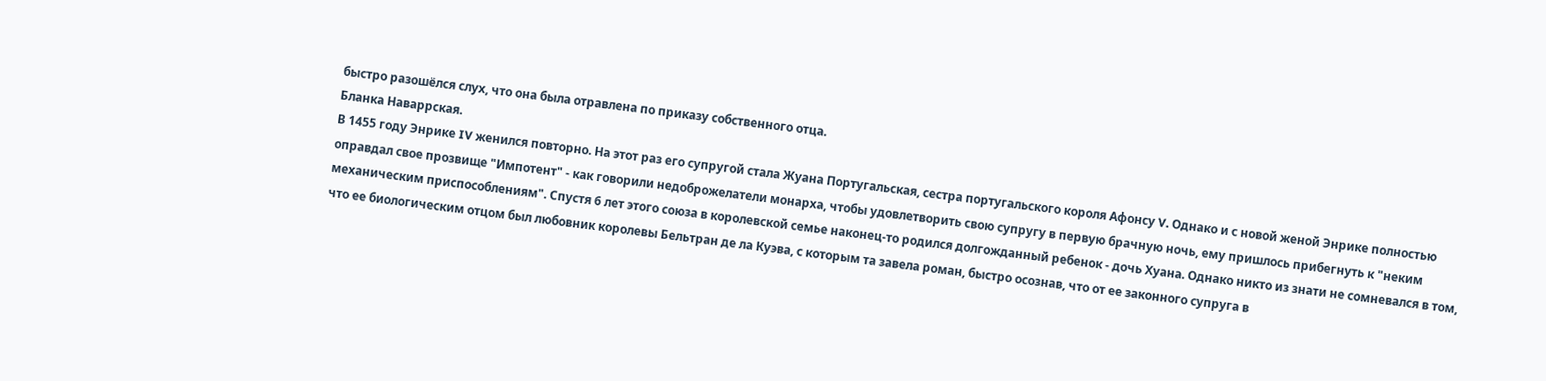быстро разошёлся слух, что она была отравлена по приказу собственного отца.
Бланка Наваррская.
В 1455 году Энрике IV женился повторно. На этот раз его супругой стала Жуана Португальская, сестра португальского короля Афонсу V. Однако и с новой женой Энрике полностью оправдал свое прозвище "Импотент" - как говорили недоброжелатели монарха, чтобы удовлетворить свою супругу в первую брачную ночь, ему пришлось прибегнуть к "неким механическим приспособлениям". Спустя 6 лет этого союза в королевской семье наконец-то родился долгожданный ребенок - дочь Хуана. Однако никто из знати не сомневался в том, что ее биологическим отцом был любовник королевы Бельтран де ла Куэва, с которым та завела роман, быстро осознав, что от ее законного супруга в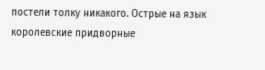постели толку никакого. Острые на язык королевские придворные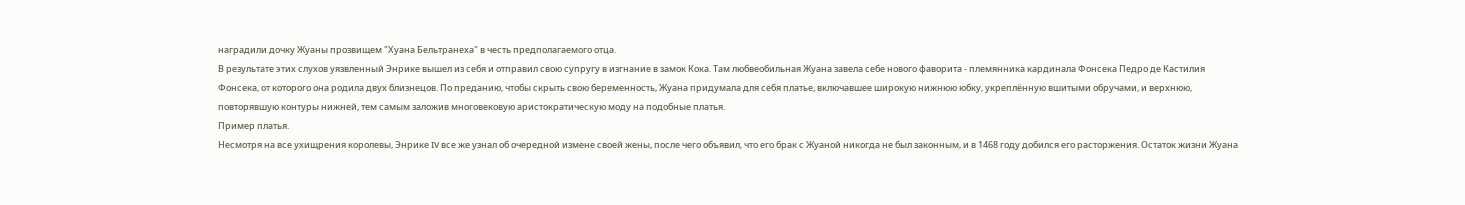наградили дочку Жуаны прозвищем "Хуана Бельтранеха" в честь предполагаемого отца.
В результате этих слухов уязвленный Энрике вышел из себя и отправил свою супругу в изгнание в замок Кока. Там любвеобильная Жуана завела себе нового фаворита - племянника кардинала Фонсека Педро де Кастилия Фонсека, от которого она родила двух близнецов. По преданию, чтобы скрыть свою беременность, Жуана придумала для себя платье, включавшее широкую нижнюю юбку, укреплённую вшитыми обручами, и верхнюю, повторявшую контуры нижней, тем самым заложив многовековую аристократическую моду на подобные платья.
Пример платья.
Несмотря на все ухищрения королевы, Энрике IV все же узнал об очередной измене своей жены, после чего объявил, что его брак с Жуаной никогда не был законным, и в 1468 году добился его расторжения. Остаток жизни Жуана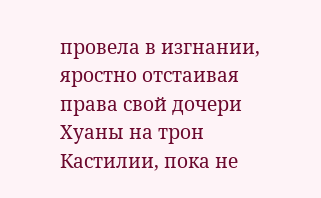провела в изгнании, яростно отстаивая права свой дочери Хуаны на трон Кастилии, пока не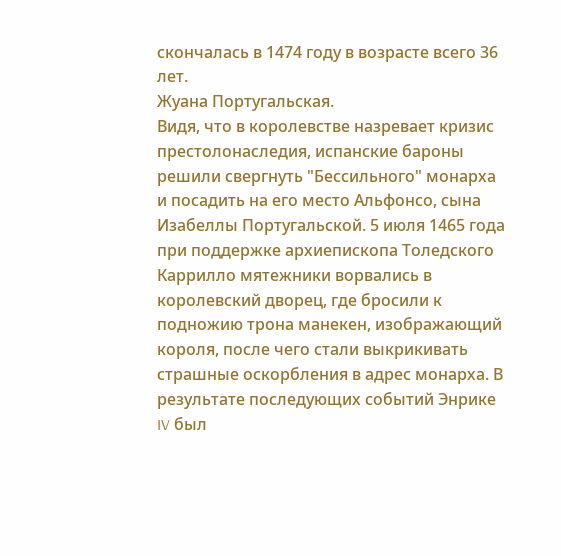скончалась в 1474 году в возрасте всего 36 лет.
Жуана Португальская.
Видя, что в королевстве назревает кризис престолонаследия, испанские бароны решили свергнуть "Бессильного" монарха и посадить на его место Альфонсо, сына Изабеллы Португальской. 5 июля 1465 года при поддержке архиепископа Толедского Каррилло мятежники ворвались в королевский дворец, где бросили к подножию трона манекен, изображающий короля, после чего стали выкрикивать страшные оскорбления в адрес монарха. В результате последующих событий Энрике IV был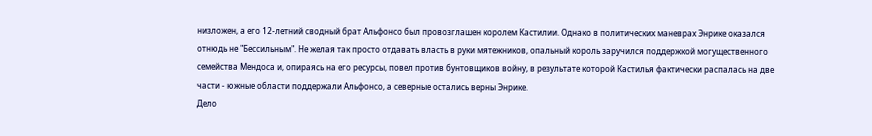низложен, а его 12-летний сводный брат Альфонсо был провозглашен королем Кастилии. Однако в политических маневрах Энрике оказался отнюдь не "Бессильным". Не желая так просто отдавать власть в руки мятежников, опальный король заручился поддержкой могущественного семейства Мендоса и, опираясь на его ресурсы, повел против бунтовщиков войну, в результате которой Кастилья фактически распалась на две части - южные области поддержали Альфонсо, а северные остались верны Энрике.
Дело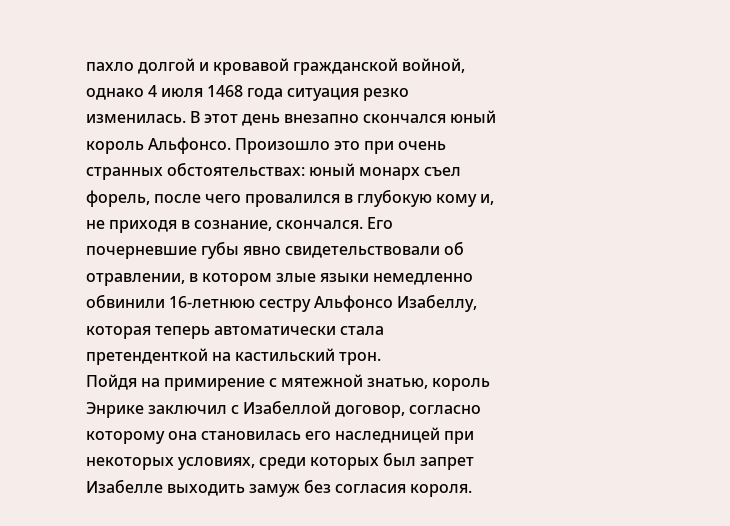пахло долгой и кровавой гражданской войной, однако 4 июля 1468 года ситуация резко изменилась. В этот день внезапно скончался юный король Альфонсо. Произошло это при очень странных обстоятельствах: юный монарх съел форель, после чего провалился в глубокую кому и, не приходя в сознание, скончался. Его почерневшие губы явно свидетельствовали об отравлении, в котором злые языки немедленно обвинили 16-летнюю сестру Альфонсо Изабеллу, которая теперь автоматически стала претенденткой на кастильский трон.
Пойдя на примирение с мятежной знатью, король Энрике заключил с Изабеллой договор, согласно которому она становилась его наследницей при некоторых условиях, среди которых был запрет Изабелле выходить замуж без согласия короля.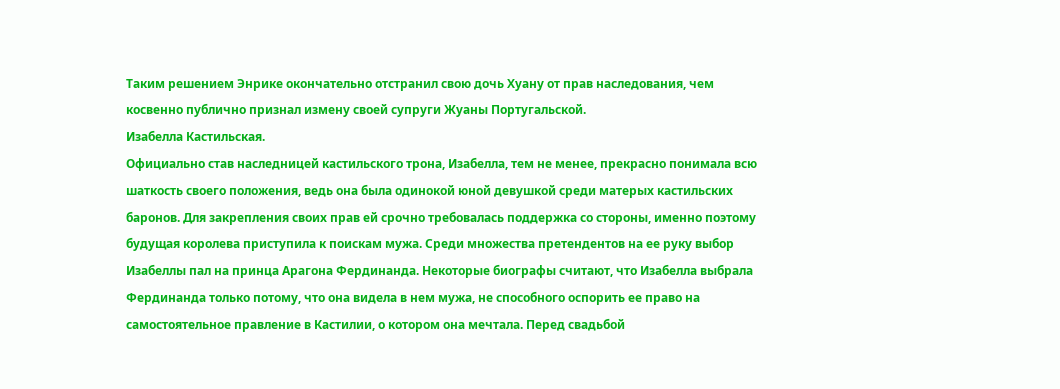Таким решением Энрике окончательно отстранил свою дочь Хуану от прав наследования, чем косвенно публично признал измену своей супруги Жуаны Португальской.
Изабелла Кастильская.
Официально став наследницей кастильского трона, Изабелла, тем не менее, прекрасно понимала всю шаткость своего положения, ведь она была одинокой юной девушкой среди матерых кастильских баронов. Для закрепления своих прав ей срочно требовалась поддержка со стороны, именно поэтому будущая королева приступила к поискам мужа. Среди множества претендентов на ее руку выбор Изабеллы пал на принца Арагона Фердинанда. Некоторые биографы считают, что Изабелла выбрала Фердинанда только потому, что она видела в нем мужа, не способного оспорить ее право на самостоятельное правление в Кастилии, о котором она мечтала. Перед свадьбой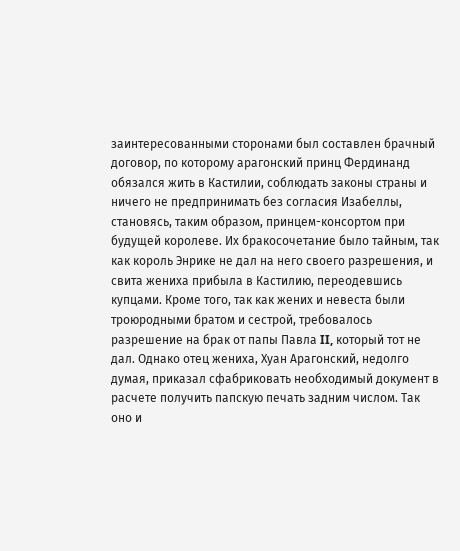заинтересованными сторонами был составлен брачный договор, по которому арагонский принц Фердинанд обязался жить в Кастилии, соблюдать законы страны и ничего не предпринимать без согласия Изабеллы, становясь, таким образом, принцем-консортом при будущей королеве. Их бракосочетание было тайным, так как король Энрике не дал на него своего разрешения, и свита жениха прибыла в Кастилию, переодевшись купцами. Кроме того, так как жених и невеста были троюродными братом и сестрой, требовалось разрешение на брак от папы Павла II, который тот не дал. Однако отец жениха, Хуан Арагонский, недолго думая, приказал сфабриковать необходимый документ в расчете получить папскую печать задним числом. Так оно и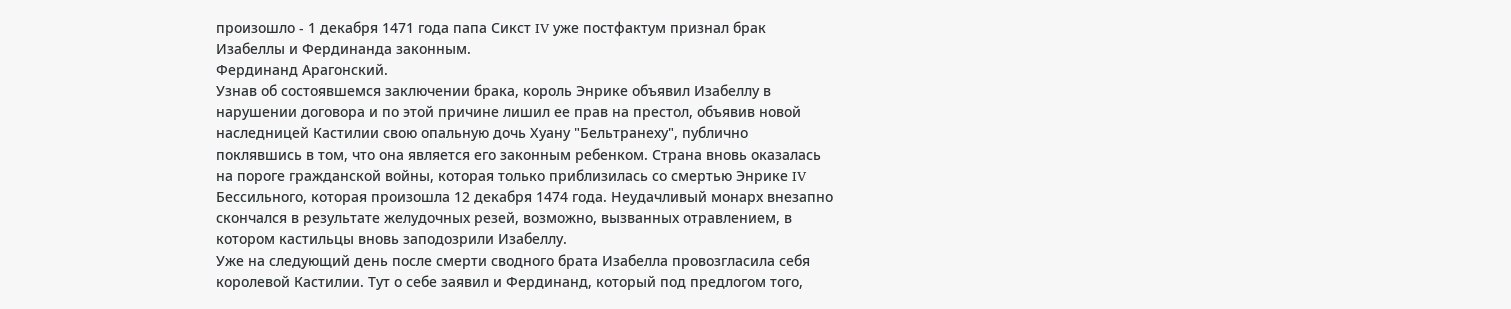произошло - 1 декабря 1471 года папа Сикст IV уже постфактум признал брак Изабеллы и Фердинанда законным.
Фердинанд Арагонский.
Узнав об состоявшемся заключении брака, король Энрике объявил Изабеллу в нарушении договора и по этой причине лишил ее прав на престол, объявив новой наследницей Кастилии свою опальную дочь Хуану "Бельтранеху", публично поклявшись в том, что она является его законным ребенком. Страна вновь оказалась на пороге гражданской войны, которая только приблизилась со смертью Энрике IV Бессильного, которая произошла 12 декабря 1474 года. Неудачливый монарх внезапно скончался в результате желудочных резей, возможно, вызванных отравлением, в котором кастильцы вновь заподозрили Изабеллу.
Уже на следующий день после смерти сводного брата Изабелла провозгласила себя королевой Кастилии. Тут о себе заявил и Фердинанд, который под предлогом того,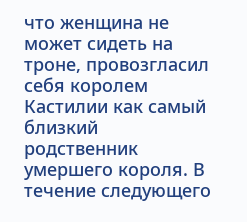что женщина не может сидеть на троне, провозгласил себя королем Кастилии как самый близкий родственник умершего короля. В течение следующего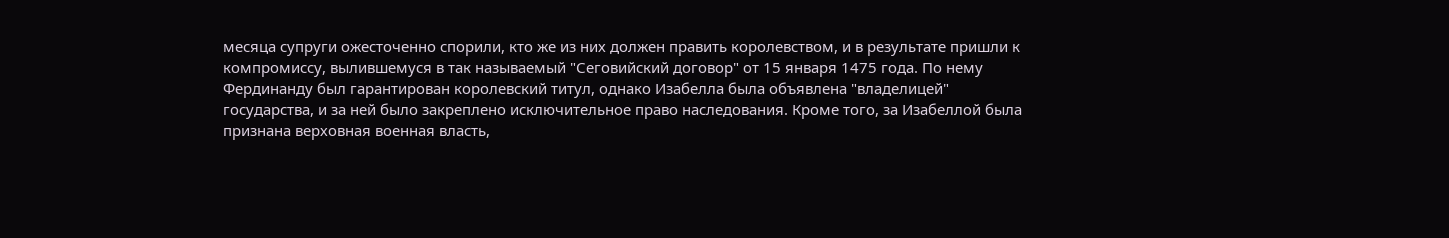месяца супруги ожесточенно спорили, кто же из них должен править королевством, и в результате пришли к компромиссу, вылившемуся в так называемый "Сеговийский договор" от 15 января 1475 года. По нему Фердинанду был гарантирован королевский титул, однако Изабелла была объявлена "владелицей" государства, и за ней было закреплено исключительное право наследования. Кроме того, за Изабеллой была признана верховная военная власть,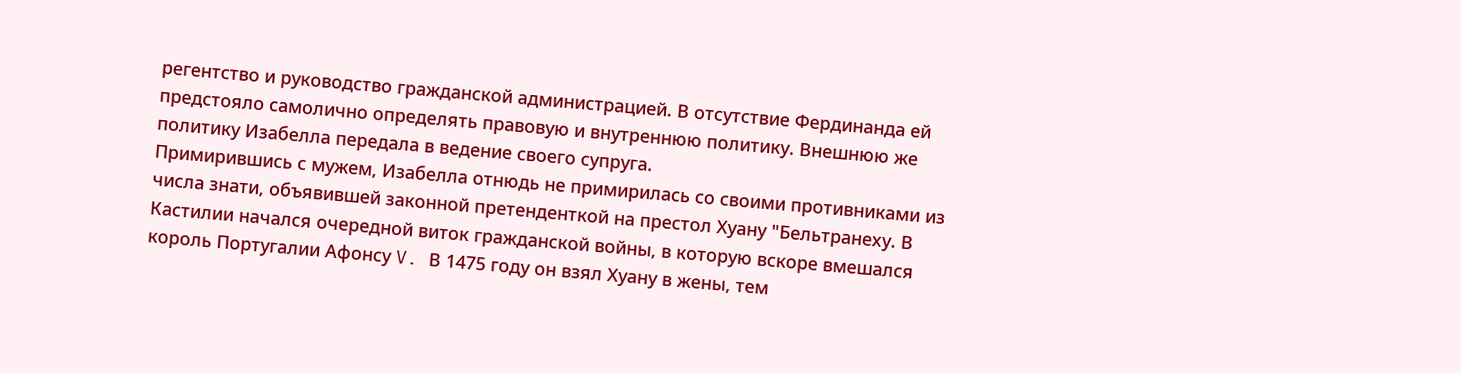регентство и руководство гражданской администрацией. В отсутствие Фердинанда ей предстояло самолично определять правовую и внутреннюю политику. Внешнюю же политику Изабелла передала в ведение своего супруга.
Примирившись с мужем, Изабелла отнюдь не примирилась со своими противниками из числа знати, объявившей законной претенденткой на престол Хуану "Бельтранеху. В Кастилии начался очередной виток гражданской войны, в которую вскоре вмешался король Португалии Афонсу V. В 1475 году он взял Хуану в жены, тем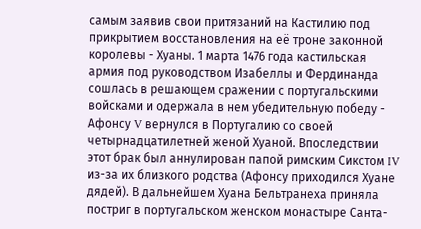самым заявив свои притязаний на Кастилию под прикрытием восстановления на её троне законной королевы - Хуаны. 1 марта 1476 года кастильская армия под руководством Изабеллы и Фердинанда сошлась в решающем сражении с португальскими войсками и одержала в нем убедительную победу - Афонсу V вернулся в Португалию со своей четырнадцатилетней женой Хуаной. Впоследствии этот брак был аннулирован папой римским Сикстом IV из-за их близкого родства (Афонсу приходился Хуане дядей). В дальнейшем Хуана Бельтранеха приняла постриг в португальском женском монастыре Санта-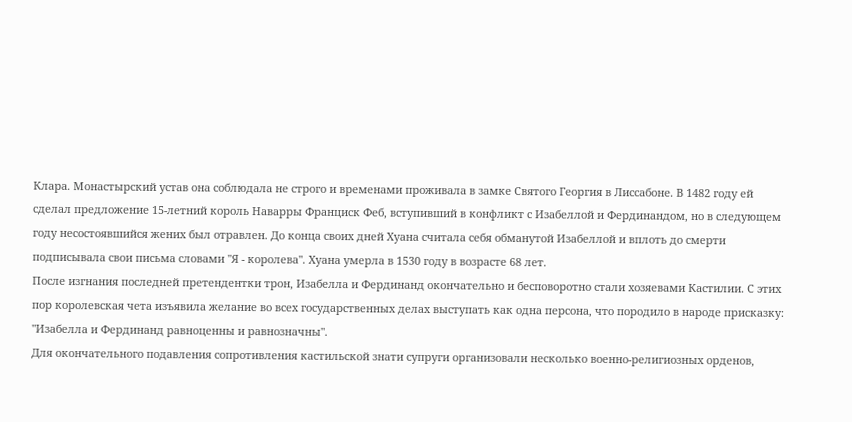Клара. Монастырский устав она соблюдала не строго и временами проживала в замке Святого Георгия в Лиссабоне. В 1482 году ей сделал предложение 15-летний король Наварры Франциск Феб, вступивший в конфликт с Изабеллой и Фердинандом, но в следующем году несостоявшийся жених был отравлен. До конца своих дней Хуана считала себя обманутой Изабеллой и вплоть до смерти подписывала свои письма словами "Я - королева". Хуана умерла в 1530 году в возрасте 68 лет.
После изгнания последней претендентки трон, Изабелла и Фердинанд окончательно и бесповоротно стали хозяевами Кастилии. С этих пор королевская чета изъявила желание во всех государственных делах выступать как одна персона, что породило в народе присказку: "Изабелла и Фердинанд равноценны и равнозначны".
Для окончательного подавления сопротивления кастильской знати супруги организовали несколько военно-религиозных орденов,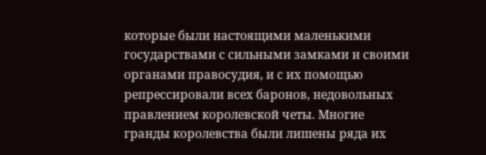которые были настоящими маленькими государствами с сильными замками и своими органами правосудия, и с их помощью репрессировали всех баронов, недовольных правлением королевской четы. Многие гранды королевства были лишены ряда их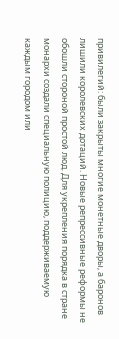привилегий: были закрыты многие монетные дворы, а баронов лишили королевских дотаций. Новые репрессивные реформы не обошли стороной простой люд. Для укрепления порядка в стране монархи создали специальную полицию, поддерживаемую каждым городом или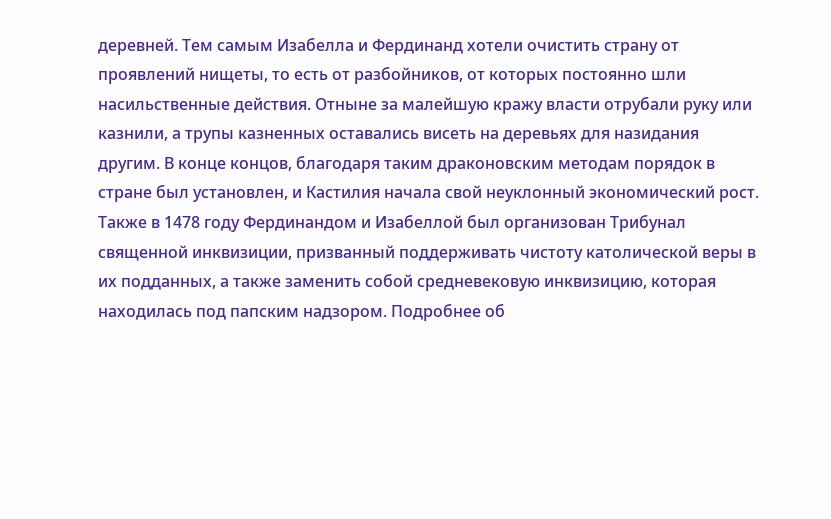деревней. Тем самым Изабелла и Фердинанд хотели очистить страну от проявлений нищеты, то есть от разбойников, от которых постоянно шли насильственные действия. Отныне за малейшую кражу власти отрубали руку или казнили, а трупы казненных оставались висеть на деревьях для назидания другим. В конце концов, благодаря таким драконовским методам порядок в стране был установлен, и Кастилия начала свой неуклонный экономический рост. Также в 1478 году Фердинандом и Изабеллой был организован Трибунал священной инквизиции, призванный поддерживать чистоту католической веры в их подданных, а также заменить собой средневековую инквизицию, которая находилась под папским надзором. Подробнее об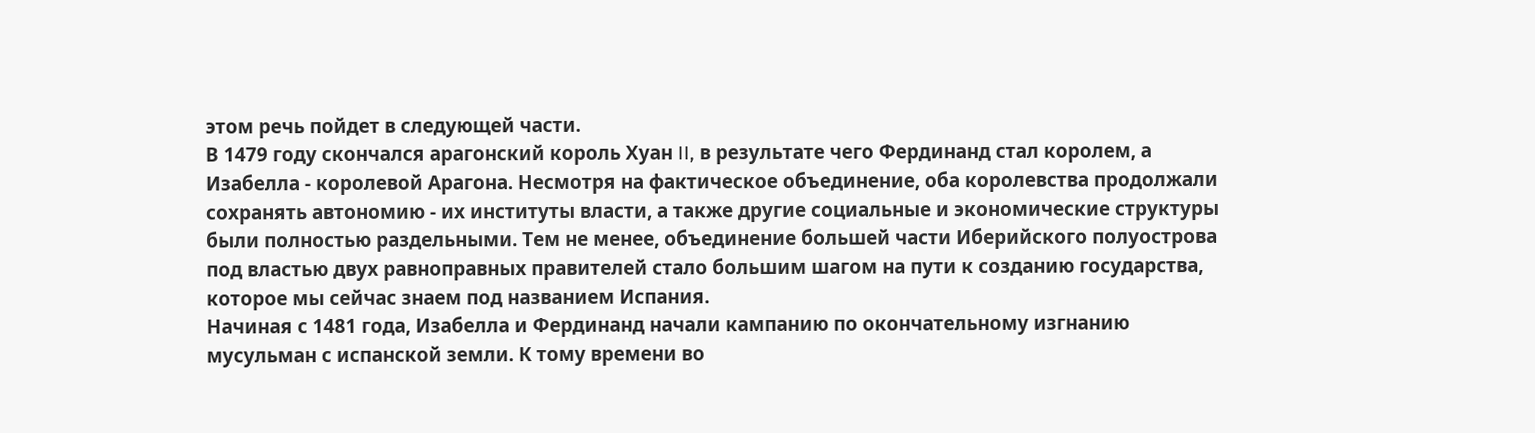этом речь пойдет в следующей части.
В 1479 году скончался арагонский король Хуан II, в результате чего Фердинанд стал королем, а Изабелла - королевой Арагона. Несмотря на фактическое объединение, оба королевства продолжали сохранять автономию - их институты власти, а также другие социальные и экономические структуры были полностью раздельными. Тем не менее, объединение большей части Иберийского полуострова под властью двух равноправных правителей стало большим шагом на пути к созданию государства, которое мы сейчас знаем под названием Испания.
Начиная с 1481 года, Изабелла и Фердинанд начали кампанию по окончательному изгнанию мусульман с испанской земли. К тому времени во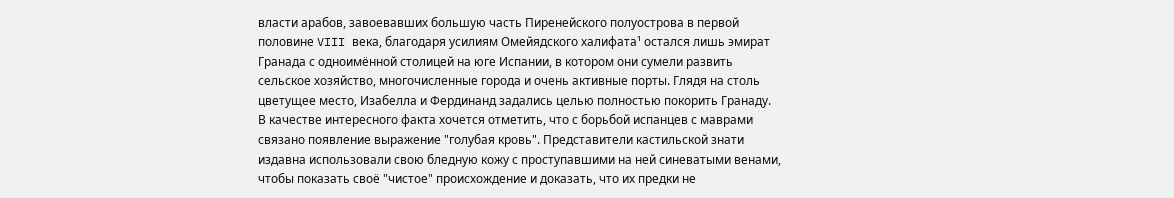власти арабов, завоевавших большую часть Пиренейского полуострова в первой половине VIII века, благодаря усилиям Омейядского халифата¹ остался лишь эмират Гранада с одноимённой столицей на юге Испании, в котором они сумели развить сельское хозяйство, многочисленные города и очень активные порты. Глядя на столь цветущее место, Изабелла и Фердинанд задались целью полностью покорить Гранаду.
В качестве интересного факта хочется отметить, что с борьбой испанцев с маврами связано появление выражение "голубая кровь". Представители кастильской знати издавна использовали свою бледную кожу с проступавшими на ней синеватыми венами, чтобы показать своё "чистое" происхождение и доказать, что их предки не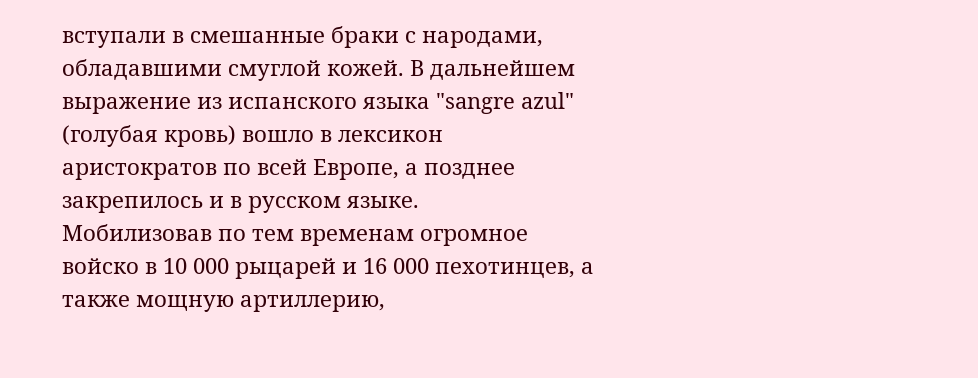вступали в смешанные браки с народами, обладавшими смуглой кожей. В дальнейшем выражение из испанского языка "sangre azul" (голубая кровь) вошло в лексикон аристократов по всей Европе, а позднее закрепилось и в русском языке.
Мобилизовав по тем временам огромное войско в 10 000 рыцарей и 16 000 пехотинцев, а также мощную артиллерию,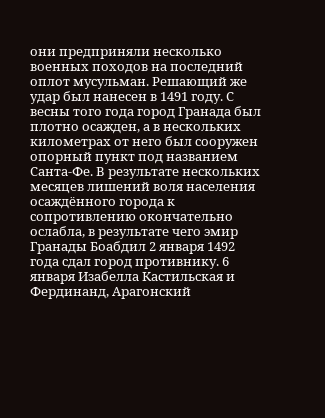они предприняли несколько военных походов на последний оплот мусульман. Решающий же удар был нанесен в 1491 году. С весны того года город Гранада был плотно осажден, а в нескольких километрах от него был сооружен опорный пункт под названием Санта-Фе. В результате нескольких месяцев лишений воля населения осаждённого города к сопротивлению окончательно ослабла, в результате чего эмир Гранады Боабдил 2 января 1492 года сдал город противнику. 6 января Изабелла Кастильская и Фердинанд, Арагонский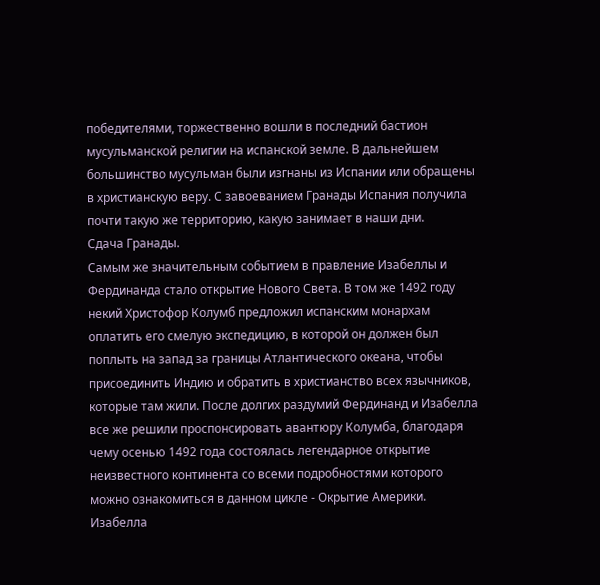победителями, торжественно вошли в последний бастион мусульманской религии на испанской земле. В дальнейшем большинство мусульман были изгнаны из Испании или обращены в христианскую веру. С завоеванием Гранады Испания получила почти такую же территорию, какую занимает в наши дни.
Сдача Гранады.
Самым же значительным событием в правление Изабеллы и Фердинанда стало открытие Нового Света. В том же 1492 году некий Христофор Колумб предложил испанским монархам оплатить его смелую экспедицию, в которой он должен был поплыть на запад за границы Атлантического океана, чтобы присоединить Индию и обратить в христианство всех язычников, которые там жили. После долгих раздумий Фердинанд и Изабелла все же решили проспонсировать авантюру Колумба, благодаря чему осенью 1492 года состоялась легендарное открытие неизвестного континента со всеми подробностями которого можно ознакомиться в данном цикле - Окрытие Америки.
Изабелла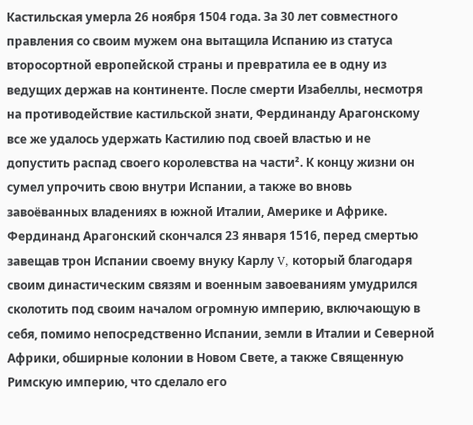Кастильская умерла 26 ноября 1504 года. За 30 лет совместного правления со своим мужем она вытащила Испанию из статуса второсортной европейской страны и превратила ее в одну из ведущих держав на континенте. После смерти Изабеллы, несмотря на противодействие кастильской знати, Фердинанду Арагонскому все же удалось удержать Кастилию под своей властью и не допустить распад своего королевства на части². К концу жизни он сумел упрочить свою внутри Испании, а также во вновь завоёванных владениях в южной Италии, Америке и Африке.
Фердинанд Арагонский скончался 23 января 1516, перед смертью завещав трон Испании своему внуку Карлу V, который благодаря своим династическим связям и военным завоеваниям умудрился сколотить под своим началом огромную империю, включающую в себя, помимо непосредственно Испании, земли в Италии и Северной Африки, обширные колонии в Новом Свете, а также Священную Римскую империю, что сделало его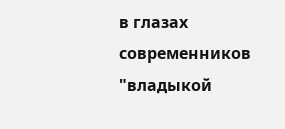в глазах современников "владыкой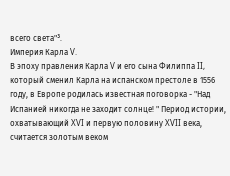всего света"³.
Империя Карла V.
В эпоху правления Карла V и его сына Филиппа II, который сменил Карла на испанском престоле в 1556 году, в Европе родилась известная поговорка - "Над Испанией никогда не заходит солнце! " Период истории, охватывающий XVI и первую половину XVII века, считается золотым веком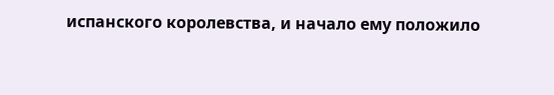испанского королевства, и начало ему положило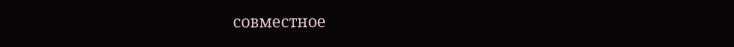совместное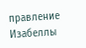правление Изабеллы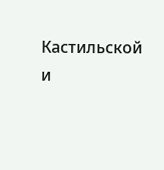Кастильской и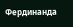Фердинанда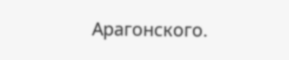Арагонского.